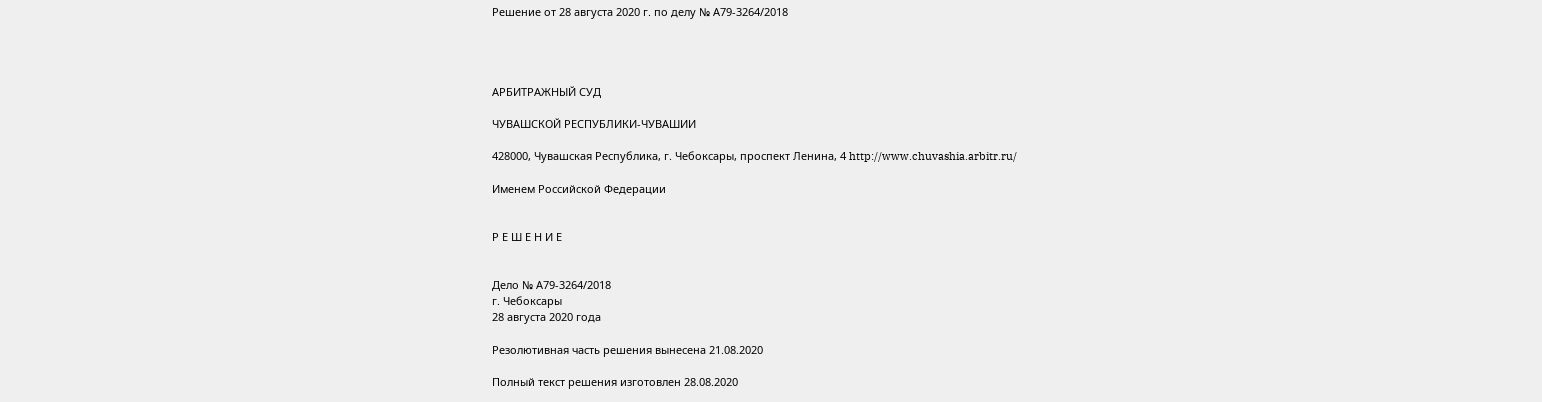Решение от 28 августа 2020 г. по делу № А79-3264/2018




АРБИТРАЖНЫЙ СУД

ЧУВАШСКОЙ РЕСПУБЛИКИ-ЧУВАШИИ

428000, Чувашская Республика, г. Чебоксары, проспект Ленина, 4 http://www.chuvashia.arbitr.ru/

Именем Российской Федерации


Р Е Ш Е Н И Е


Дело № А79-3264/2018
г. Чебоксары
28 августа 2020 года

Резолютивная часть решения вынесена 21.08.2020

Полный текст решения изготовлен 28.08.2020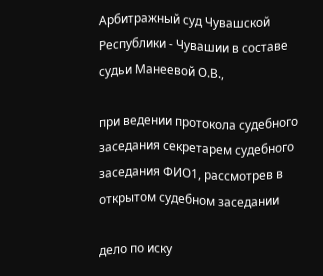Арбитражный суд Чувашской Республики - Чувашии в составе судьи Манеевой О.В.,

при ведении протокола судебного заседания секретарем судебного заседания ФИО1, рассмотрев в открытом судебном заседании

дело по иску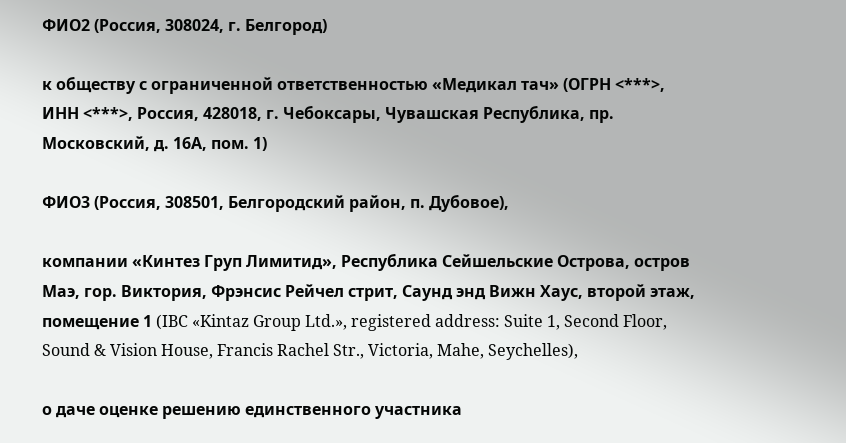ФИО2 (Россия, 308024, г. Белгород)

к обществу с ограниченной ответственностью «Медикал тач» (ОГРН <***>, ИНН <***>, Россия, 428018, г. Чебоксары, Чувашская Республика, пр. Московский, д. 16А, пом. 1)

ФИО3 (Россия, 308501, Белгородский район, п. Дубовое),

компании «Кинтез Груп Лимитид», Республика Сейшельские Острова, остров Маэ, гор. Виктория, Фрэнсис Рейчел стрит, Саунд энд Вижн Хаус, второй этаж, помещение 1 (IBC «Kintaz Group Ltd.», registered address: Suite 1, Second Floor, Sound & Vision House, Francis Rachel Str., Victoria, Mahe, Seychelles),

о даче оценке решению единственного участника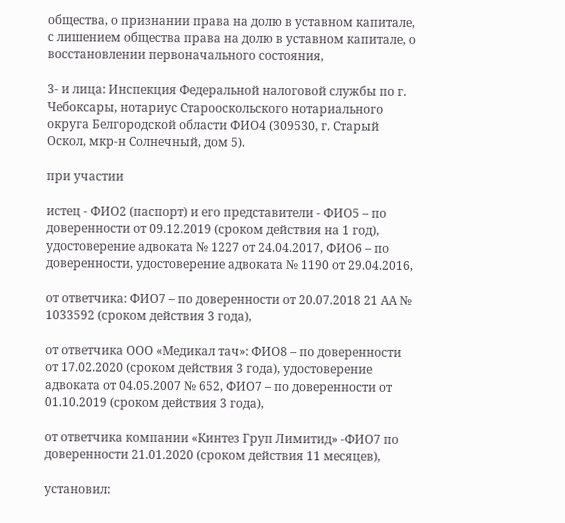общества, о признании права на долю в уставном капитале, с лишением общества права на долю в уставном капитале, о восстановлении первоначального состояния,

3- и лица: Инспекция Федеральной налоговой службы по г. Чебоксары, нотариус Старооскольского нотариального округа Белгородской области ФИО4 (309530, г. Старый Оскол, мкр-н Солнечный, дом 5).

при участии

истец - ФИО2 (паспорт) и его представители - ФИО5 – по доверенности от 09.12.2019 (сроком действия на 1 год), удостоверение адвоката № 1227 от 24.04.2017, ФИО6 – по доверенности, удостоверение адвоката № 1190 от 29.04.2016,

от ответчика: ФИО7 – по доверенности от 20.07.2018 21 АА № 1033592 (сроком действия 3 года),

от ответчика ООО «Медикал тач»: ФИО8 – по доверенности от 17.02.2020 (сроком действия 3 года), удостоверение адвоката от 04.05.2007 № 652, ФИО7 – по доверенности от 01.10.2019 (сроком действия 3 года),

от ответчика компании «Кинтез Груп Лимитид» -ФИО7 по доверенности 21.01.2020 (сроком действия 11 месяцев),

установил: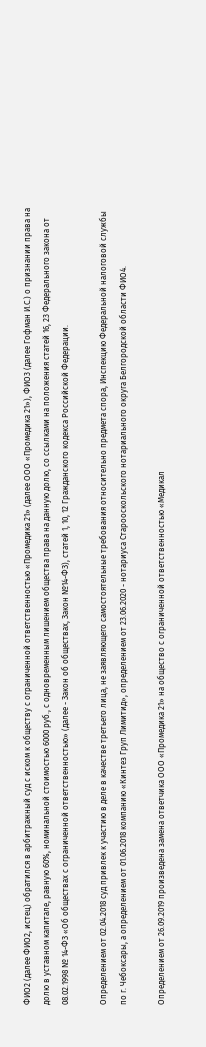ФИО2 (далее ФИО2, истец) обратился в арбитражный суд с иском к обществу с ограниченной ответственностью «Промедика 21» (далее ООО «Промедика 21»), ФИО3 (далее Гофман И.С.) о признании права на долю в уставном капитале, равную 60%, номинальной стоимостью 6000 руб., с одновременным лишением общества права на данную долю, со ссылками на положения статей 16, 23 Федерального закона от 08.02.1998 № 14-ФЗ «Об обществах с ограниченной ответственностью» (далее - Закон об обществах, Закон №14-ФЗ), статей 1, 10, 12 Гражданского кодекса Российской Федерации.

Определением от 02.04.2018 суд привлек к участию в деле в качестве третьего лица, не заявляющего самостоятельные требования относительно предмета спора, Инспекцию Федеральной налоговой службы по г. Чебоксары, а определением от 01.06.2018 компанию «Кинтез Груп Лимитид», определением от 23.06.2020 - нотариуса Старооскольского нотариального округа Белгородской области ФИО4.

Определением от 26.09.2019 произведена замена ответчика ООО «Промедика 21» на общество с ограниченной ответственностью «Медикал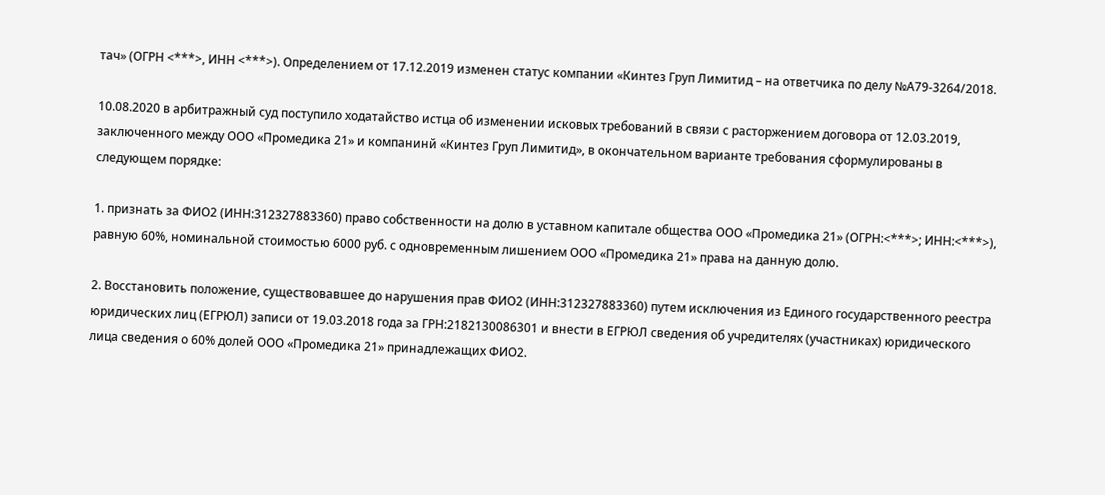тач» (ОГРН <***>, ИНН <***>). Определением от 17.12.2019 изменен статус компании «Кинтез Груп Лимитид – на ответчика по делу №А79-3264/2018.

10.08.2020 в арбитражный суд поступило ходатайство истца об изменении исковых требований в связи с расторжением договора от 12.03.2019, заключенного между ООО «Промедика 21» и компанинй «Кинтез Груп Лимитид», в окончательном варианте требования сформулированы в следующем порядке:

1. признать за ФИО2 (ИНН:312327883360) право собственности на долю в уставном капитале общества ООО «Промедика 21» (ОГРН:<***>; ИНН:<***>), равную 60%, номинальной стоимостью 6000 руб. с одновременным лишением ООО «Промедика 21» права на данную долю.

2. Восстановить положение, существовавшее до нарушения прав ФИО2 (ИНН:312327883360) путем исключения из Единого государственного реестра юридических лиц (ЕГРЮЛ) записи от 19.03.2018 года за ГРН:2182130086301 и внести в ЕГРЮЛ сведения об учредителях (участниках) юридического лица сведения о 60% долей ООО «Промедика 21» принадлежащих ФИО2.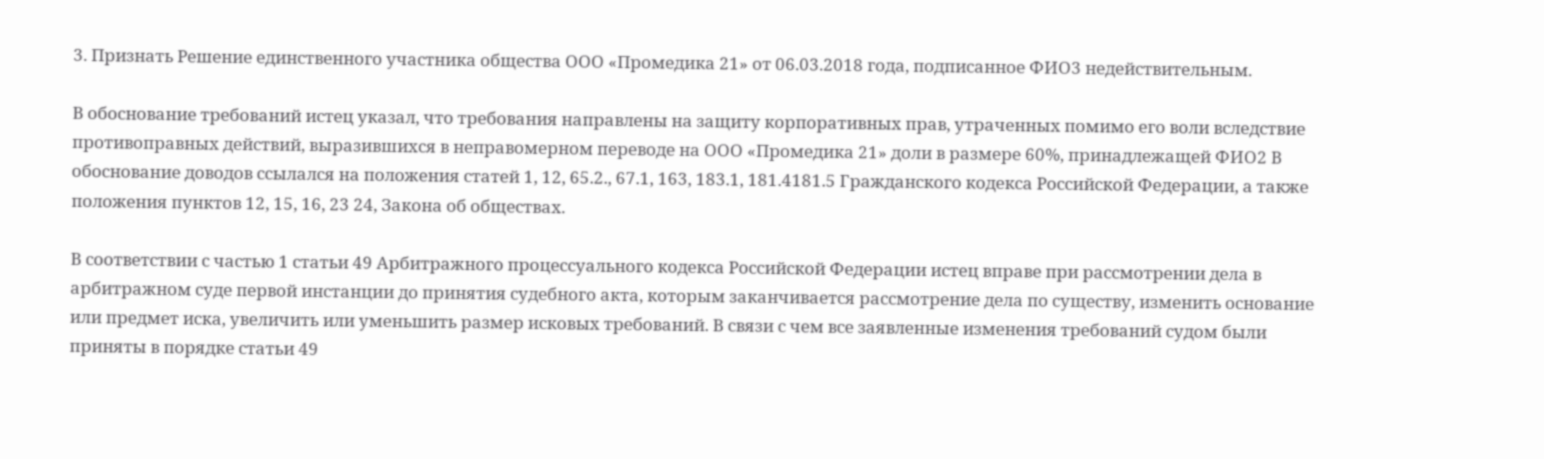3. Признать Решение единственного участника общества ООО «Промедика 21» от 06.03.2018 года, подписанное ФИО3 недействительным.

В обоснование требований истец указал, что требования направлены на защиту корпоративных прав, утраченных помимо его воли вследствие противоправных действий, выразившихся в неправомерном переводе на ООО «Промедика 21» доли в размере 60%, принадлежащей ФИО2 В обоснование доводов ссылался на положения статей 1, 12, 65.2., 67.1, 163, 183.1, 181.4181.5 Гражданского кодекса Российской Федерации, а также положения пунктов 12, 15, 16, 23 24, Закона об обществах.

В соответствии с частью 1 статьи 49 Арбитражного процессуального кодекса Российской Федерации истец вправе при рассмотрении дела в арбитражном суде первой инстанции до принятия судебного акта, которым заканчивается рассмотрение дела по существу, изменить основание или предмет иска, увеличить или уменьшить размер исковых требований. В связи с чем все заявленные изменения требований судом были приняты в порядке статьи 49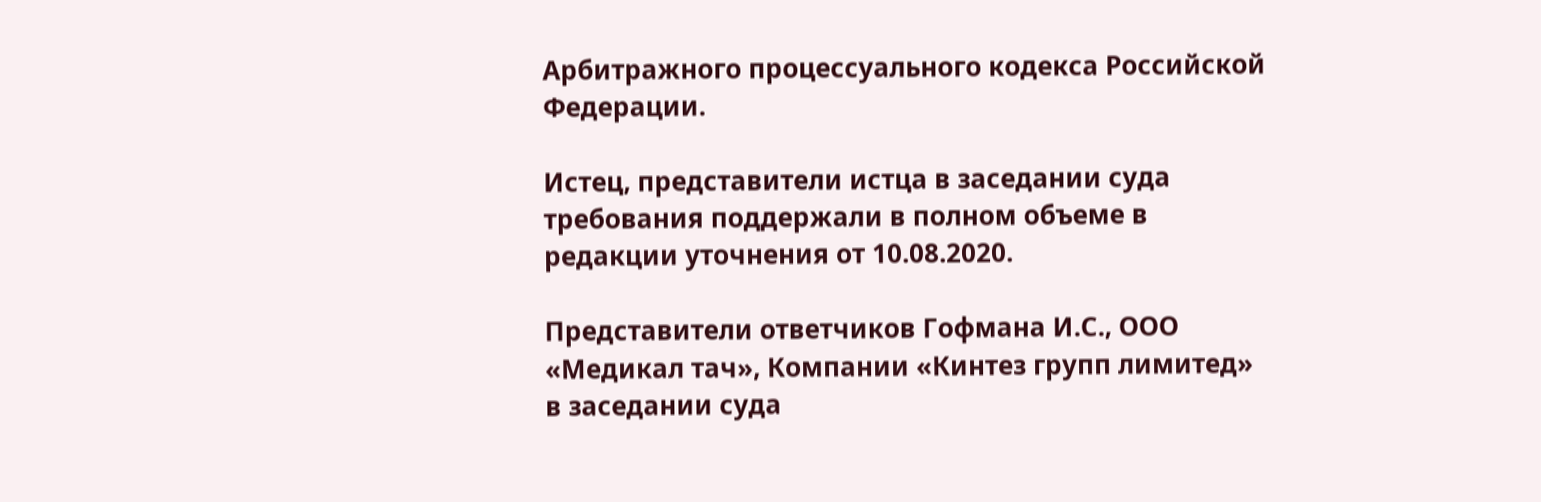Арбитражного процессуального кодекса Российской Федерации.

Истец, представители истца в заседании суда требования поддержали в полном объеме в редакции уточнения от 10.08.2020.

Представители ответчиков Гофмана И.С., ООО «Медикал тач», Компании «Кинтез групп лимитед» в заседании суда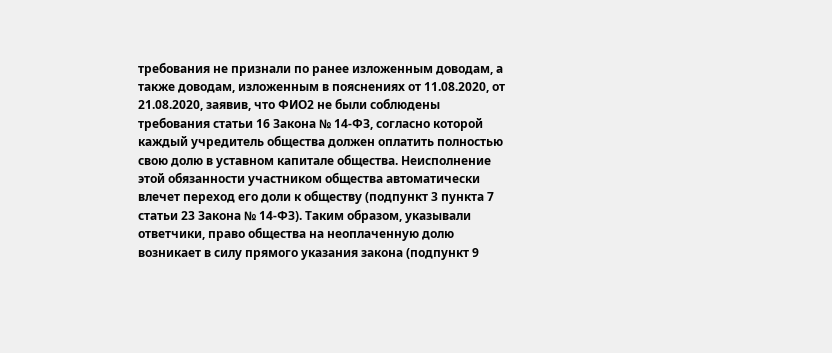требования не признали по ранее изложенным доводам, а также доводам, изложенным в пояснениях от 11.08.2020, от 21.08.2020, заявив, что ФИО2 не были соблюдены требования статьи 16 Закона № 14-ФЗ, согласно которой каждый учредитель общества должен оплатить полностью свою долю в уставном капитале общества. Неисполнение этой обязанности участником общества автоматически влечет переход его доли к обществу (подпункт 3 пункта 7 статьи 23 Закона № 14-ФЗ). Таким образом, указывали ответчики, право общества на неоплаченную долю возникает в силу прямого указания закона (подпункт 9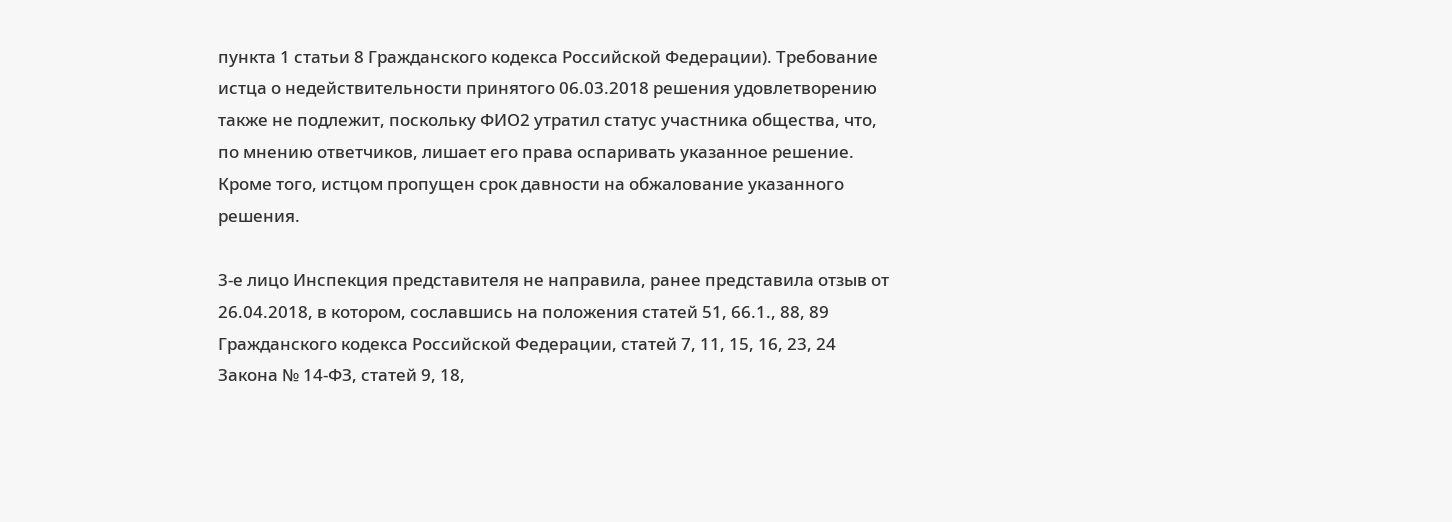пункта 1 статьи 8 Гражданского кодекса Российской Федерации). Требование истца о недействительности принятого 06.03.2018 решения удовлетворению также не подлежит, поскольку ФИО2 утратил статус участника общества, что, по мнению ответчиков, лишает его права оспаривать указанное решение. Кроме того, истцом пропущен срок давности на обжалование указанного решения.

3-е лицо Инспекция представителя не направила, ранее представила отзыв от 26.04.2018, в котором, сославшись на положения статей 51, 66.1., 88, 89 Гражданского кодекса Российской Федерации, статей 7, 11, 15, 16, 23, 24 Закона № 14-ФЗ, статей 9, 18,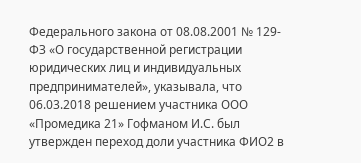Федерального закона от 08.08.2001 № 129-ФЗ «О государственной регистрации юридических лиц и индивидуальных предпринимателей», указывала, что 06.03.2018 решением участника ООО «Промедика 21» Гофманом И.С. был утвержден переход доли участника ФИО2 в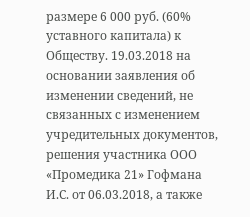размере 6 000 руб. (60% уставного капитала) к Обществу. 19.03.2018 на основании заявления об изменении сведений, не связанных с изменением учредительных документов, решения участника ООО «Промедика 21» Гофмана И.С. от 06.03.2018, а также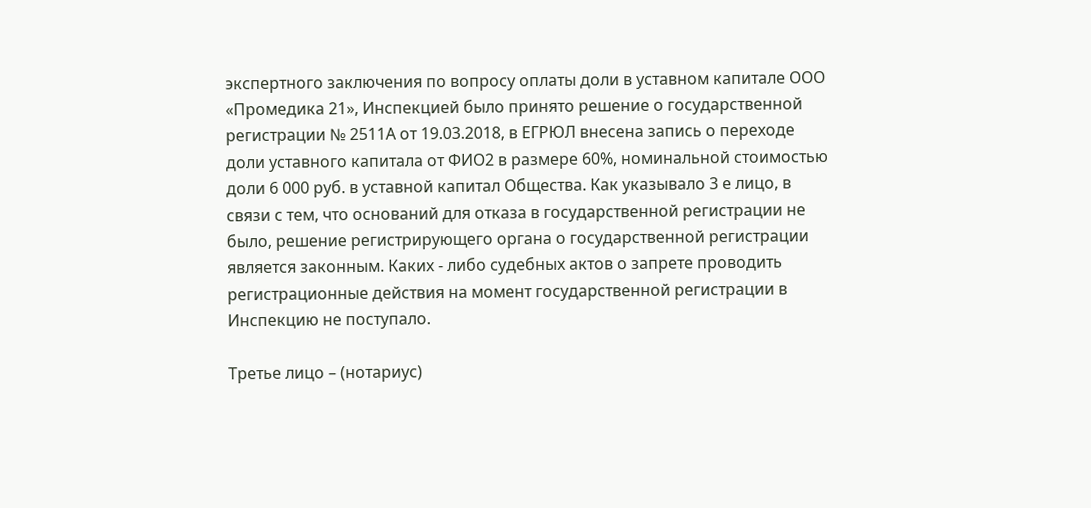экспертного заключения по вопросу оплаты доли в уставном капитале ООО «Промедика 21», Инспекцией было принято решение о государственной регистрации № 2511А от 19.03.2018, в ЕГРЮЛ внесена запись о переходе доли уставного капитала от ФИО2 в размере 60%, номинальной стоимостью доли 6 000 руб. в уставной капитал Общества. Как указывало 3 е лицо, в связи с тем, что оснований для отказа в государственной регистрации не было, решение регистрирующего органа о государственной регистрации является законным. Каких - либо судебных актов о запрете проводить регистрационные действия на момент государственной регистрации в Инспекцию не поступало.

Третье лицо – (нотариус)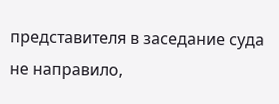представителя в заседание суда не направило,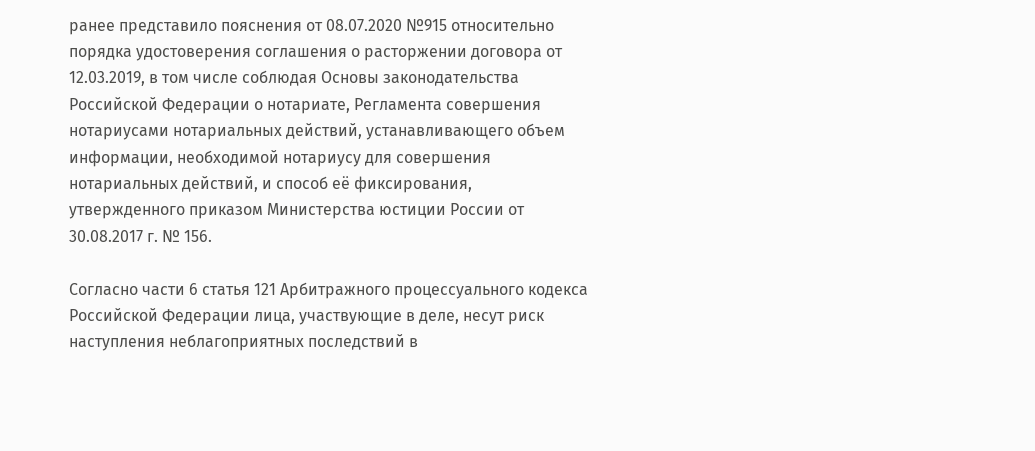ранее представило пояснения от 08.07.2020 №915 относительно порядка удостоверения соглашения о расторжении договора от 12.03.2019, в том числе соблюдая Основы законодательства Российской Федерации о нотариате, Регламента совершения нотариусами нотариальных действий, устанавливающего объем информации, необходимой нотариусу для совершения нотариальных действий, и способ её фиксирования, утвержденного приказом Министерства юстиции России от 30.08.2017 г. № 156.

Согласно части 6 статья 121 Арбитражного процессуального кодекса Российской Федерации лица, участвующие в деле, несут риск наступления неблагоприятных последствий в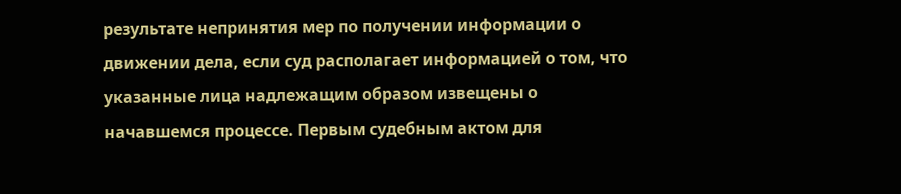результате непринятия мер по получении информации о движении дела, если суд располагает информацией о том, что указанные лица надлежащим образом извещены о начавшемся процессе. Первым судебным актом для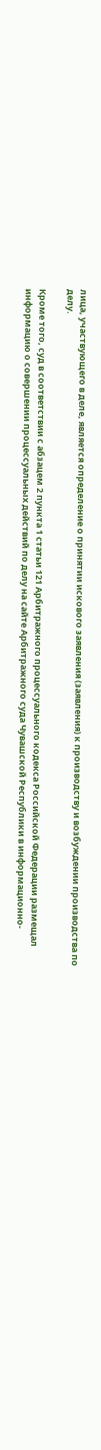лица, участвующего в деле, является определение о принятии искового заявления (заявления) к производству и возбуждении производства по делу.

Кроме того, суд в соответствии с абзацем 2 пункта 1 статьи 121 Арбитражного процессуального кодекса Российской Федерации размещал информацию о совершении процессуальных действий по делу на сайте Арбитражного суда Чувашской Республики в информационно-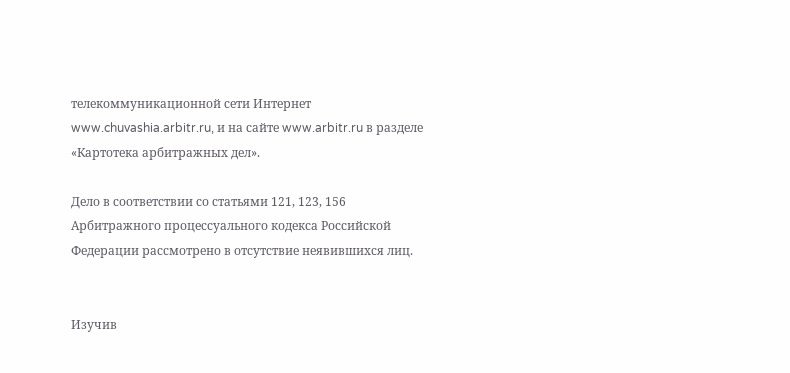телекоммуникационной сети Интернет www.chuvashia.arbitr.ru, и на сайте www.arbitr.ru в разделе «Картотека арбитражных дел».

Дело в соответствии со статьями 121, 123, 156 Арбитражного процессуального кодекса Российской Федерации рассмотрено в отсутствие неявившихся лиц.


Изучив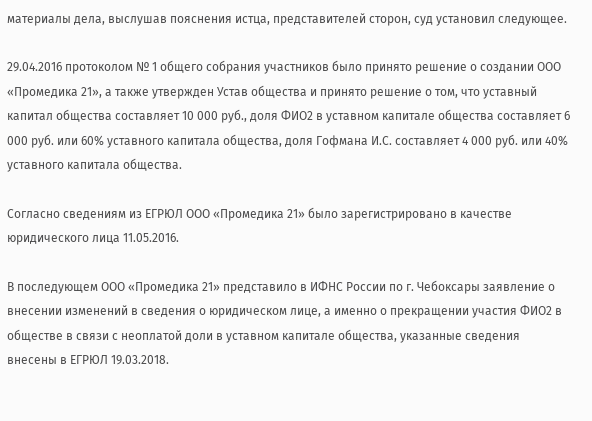материалы дела, выслушав пояснения истца, представителей сторон, суд установил следующее.

29.04.2016 протоколом № 1 общего собрания участников было принято решение о создании ООО «Промедика 21», а также утвержден Устав общества и принято решение о том, что уставный капитал общества составляет 10 000 руб., доля ФИО2 в уставном капитале общества составляет 6 000 руб. или 60% уставного капитала общества, доля Гофмана И.С. составляет 4 000 руб. или 40% уставного капитала общества.

Согласно сведениям из ЕГРЮЛ ООО «Промедика 21» было зарегистрировано в качестве юридического лица 11.05.2016.

В последующем ООО «Промедика 21» представило в ИФНС России по г. Чебоксары заявление о внесении изменений в сведения о юридическом лице, а именно о прекращении участия ФИО2 в обществе в связи с неоплатой доли в уставном капитале общества, указанные сведения внесены в ЕГРЮЛ 19.03.2018.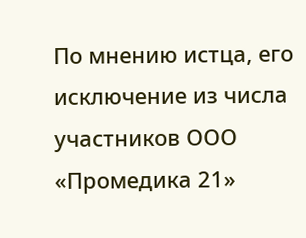По мнению истца, его исключение из числа участников ООО «Промедика 21»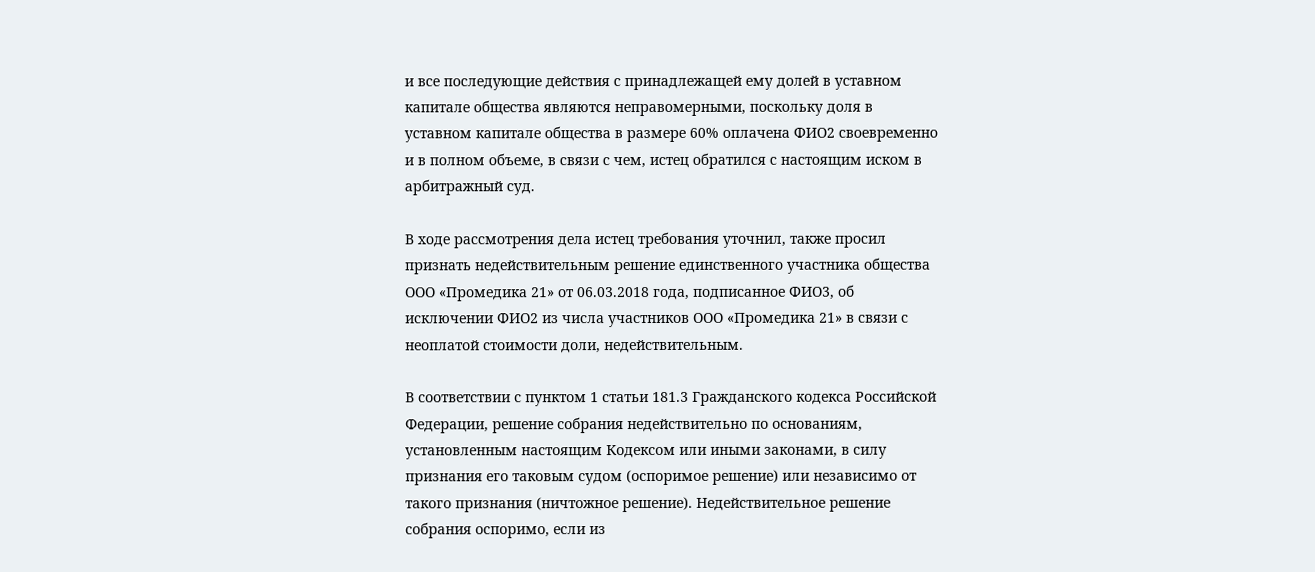и все последующие действия с принадлежащей ему долей в уставном капитале общества являются неправомерными, поскольку доля в уставном капитале общества в размере 60% оплачена ФИО2 своевременно и в полном объеме, в связи с чем, истец обратился с настоящим иском в арбитражный суд.

В ходе рассмотрения дела истец требования уточнил, также просил признать недействительным решение единственного участника общества ООО «Промедика 21» от 06.03.2018 года, подписанное ФИО3, об исключении ФИО2 из числа участников ООО «Промедика 21» в связи с неоплатой стоимости доли, недействительным.

В соответствии с пунктом 1 статьи 181.3 Гражданского кодекса Российской Федерации, решение собрания недействительно по основаниям, установленным настоящим Кодексом или иными законами, в силу признания его таковым судом (оспоримое решение) или независимо от такого признания (ничтожное решение). Недействительное решение собрания оспоримо, если из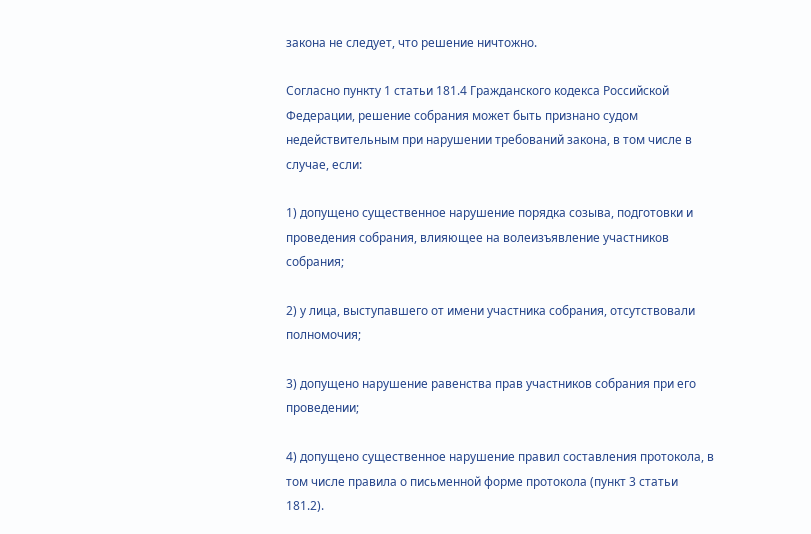закона не следует, что решение ничтожно.

Согласно пункту 1 статьи 181.4 Гражданского кодекса Российской Федерации, решение собрания может быть признано судом недействительным при нарушении требований закона, в том числе в случае, если:

1) допущено существенное нарушение порядка созыва, подготовки и проведения собрания, влияющее на волеизъявление участников собрания;

2) у лица, выступавшего от имени участника собрания, отсутствовали полномочия;

3) допущено нарушение равенства прав участников собрания при его проведении;

4) допущено существенное нарушение правил составления протокола, в том числе правила о письменной форме протокола (пункт 3 статьи 181.2).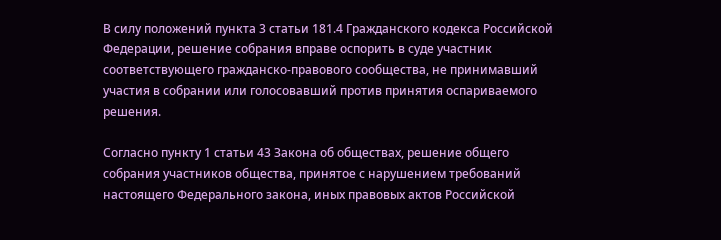В силу положений пункта 3 статьи 181.4 Гражданского кодекса Российской Федерации, решение собрания вправе оспорить в суде участник соответствующего гражданско-правового сообщества, не принимавший участия в собрании или голосовавший против принятия оспариваемого решения.

Согласно пункту 1 статьи 43 Закона об обществах, решение общего собрания участников общества, принятое с нарушением требований настоящего Федерального закона, иных правовых актов Российской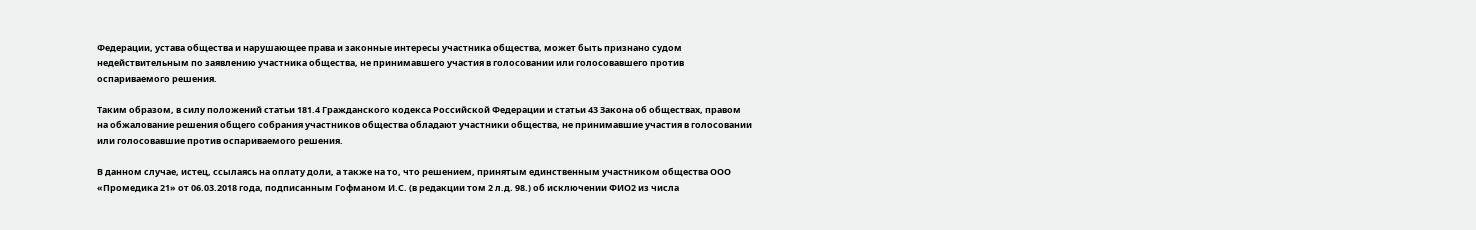Федерации, устава общества и нарушающее права и законные интересы участника общества, может быть признано судом недействительным по заявлению участника общества, не принимавшего участия в голосовании или голосовавшего против оспариваемого решения.

Таким образом, в силу положений статьи 181.4 Гражданского кодекса Российской Федерации и статьи 43 Закона об обществах, правом на обжалование решения общего собрания участников общества обладают участники общества, не принимавшие участия в голосовании или голосовавшие против оспариваемого решения.

В данном случае, истец, ссылаясь на оплату доли, а также на то, что решением, принятым единственным участником общества ООО «Промедика 21» от 06.03.2018 года, подписанным Гофманом И.С. (в редакции том 2 л.д. 98.) об исключении ФИО2 из числа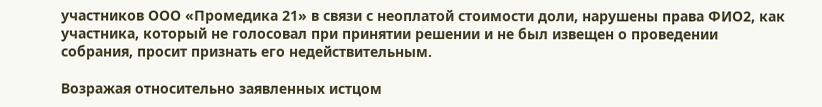участников ООО «Промедика 21» в связи с неоплатой стоимости доли, нарушены права ФИО2, как участника, который не голосовал при принятии решении и не был извещен о проведении собрания, просит признать его недействительным.

Возражая относительно заявленных истцом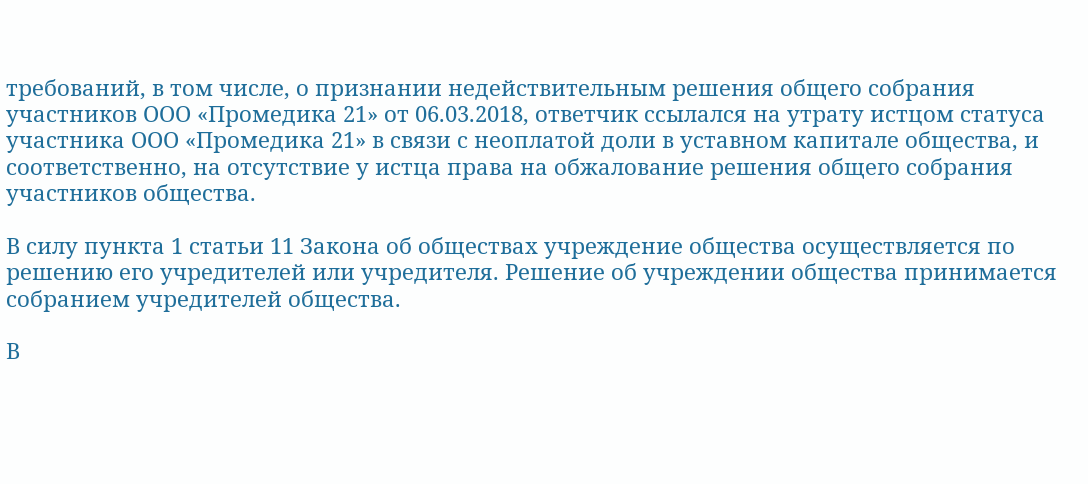требований, в том числе, о признании недействительным решения общего собрания участников ООО «Промедика 21» от 06.03.2018, ответчик ссылался на утрату истцом статуса участника ООО «Промедика 21» в связи с неоплатой доли в уставном капитале общества, и соответственно, на отсутствие у истца права на обжалование решения общего собрания участников общества.

В силу пункта 1 статьи 11 Закона об обществах учреждение общества осуществляется по решению его учредителей или учредителя. Решение об учреждении общества принимается собранием учредителей общества.

В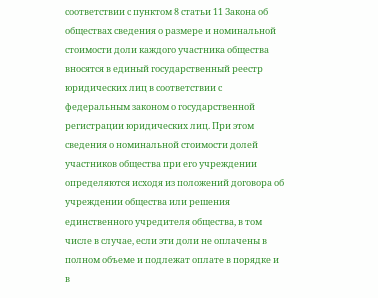соответствии с пунктом 8 статьи 11 Закона об обществах сведения о размере и номинальной стоимости доли каждого участника общества вносятся в единый государственный реестр юридических лиц в соответствии с федеральным законом о государственной регистрации юридических лиц. При этом сведения о номинальной стоимости долей участников общества при его учреждении определяются исходя из положений договора об учреждении общества или решения единственного учредителя общества, в том числе в случае, если эти доли не оплачены в полном объеме и подлежат оплате в порядке и в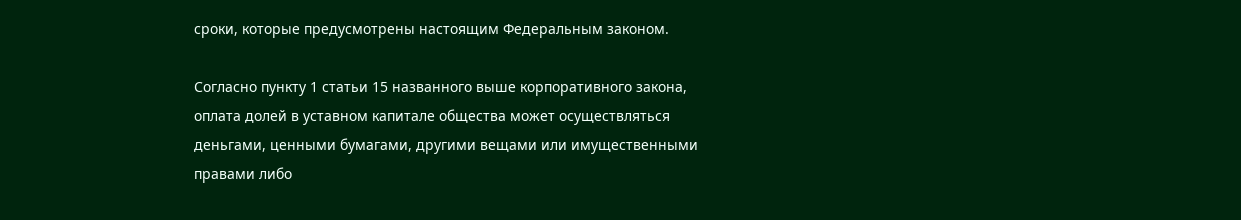сроки, которые предусмотрены настоящим Федеральным законом.

Согласно пункту 1 статьи 15 названного выше корпоративного закона, оплата долей в уставном капитале общества может осуществляться деньгами, ценными бумагами, другими вещами или имущественными правами либо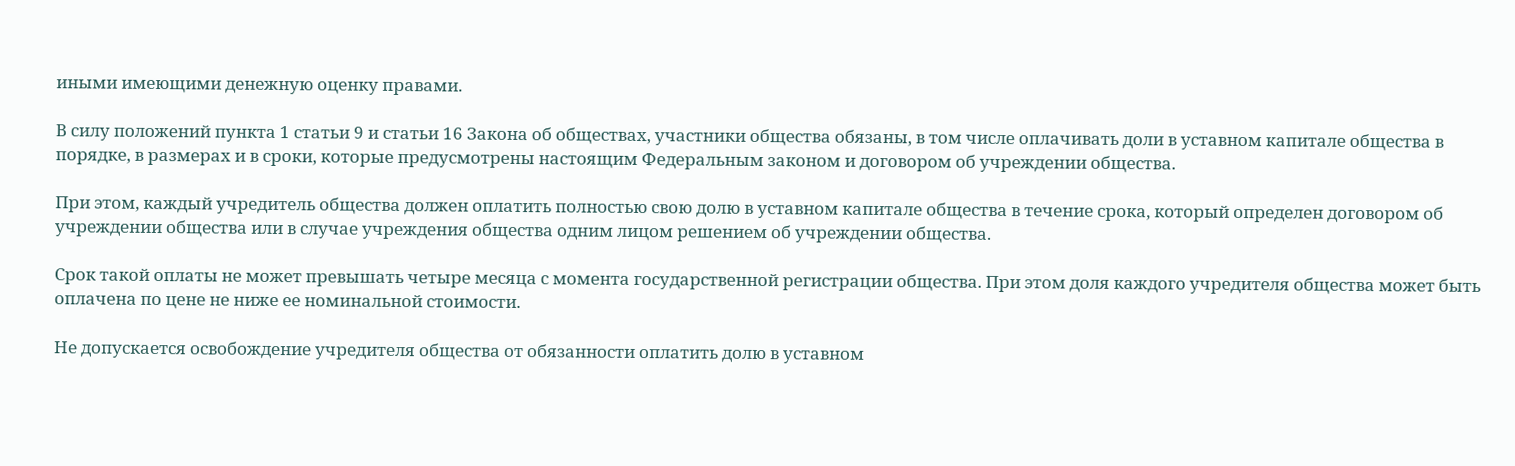иными имеющими денежную оценку правами.

В силу положений пункта 1 статьи 9 и статьи 16 Закона об обществах, участники общества обязаны, в том числе оплачивать доли в уставном капитале общества в порядке, в размерах и в сроки, которые предусмотрены настоящим Федеральным законом и договором об учреждении общества.

При этом, каждый учредитель общества должен оплатить полностью свою долю в уставном капитале общества в течение срока, который определен договором об учреждении общества или в случае учреждения общества одним лицом решением об учреждении общества.

Срок такой оплаты не может превышать четыре месяца с момента государственной регистрации общества. При этом доля каждого учредителя общества может быть оплачена по цене не ниже ее номинальной стоимости.

Не допускается освобождение учредителя общества от обязанности оплатить долю в уставном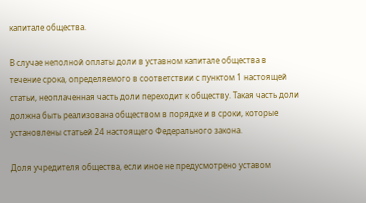капитале общества.

В случае неполной оплаты доли в уставном капитале общества в течение срока, определяемого в соответствии с пунктом 1 настоящей статьи, неоплаченная часть доли переходит к обществу. Такая часть доли должна быть реализована обществом в порядке и в сроки, которые установлены статьей 24 настоящего Федерального закона.

Доля учредителя общества, если иное не предусмотрено уставом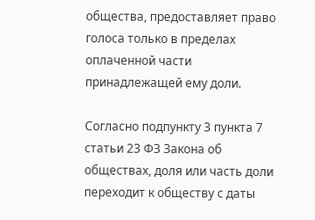общества, предоставляет право голоса только в пределах оплаченной части принадлежащей ему доли.

Согласно подпункту 3 пункта 7 статьи 23 ФЗ Закона об обществах, доля или часть доли переходит к обществу с даты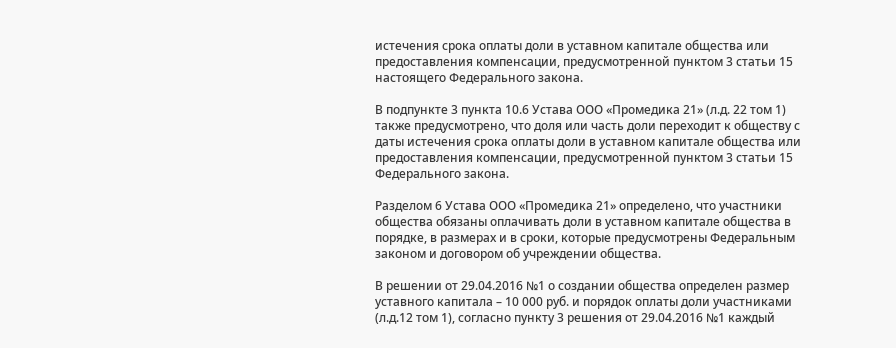истечения срока оплаты доли в уставном капитале общества или предоставления компенсации, предусмотренной пунктом 3 статьи 15 настоящего Федерального закона.

В подпункте 3 пункта 10.6 Устава ООО «Промедика 21» (л.д. 22 том 1) также предусмотрено, что доля или часть доли переходит к обществу с даты истечения срока оплаты доли в уставном капитале общества или предоставления компенсации, предусмотренной пунктом 3 статьи 15 Федерального закона.

Разделом 6 Устава ООО «Промедика 21» определено, что участники общества обязаны оплачивать доли в уставном капитале общества в порядке, в размерах и в сроки, которые предусмотрены Федеральным законом и договором об учреждении общества.

В решении от 29.04.2016 №1 о создании общества определен размер уставного капитала – 10 000 руб. и порядок оплаты доли участниками (л.д.12 том 1), согласно пункту 3 решения от 29.04.2016 №1 каждый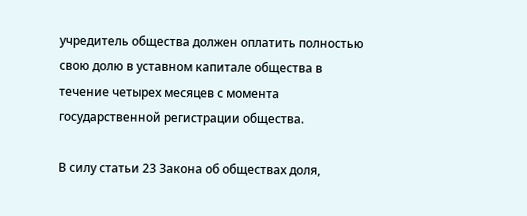учредитель общества должен оплатить полностью свою долю в уставном капитале общества в течение четырех месяцев с момента государственной регистрации общества.

В силу статьи 23 Закона об обществах доля,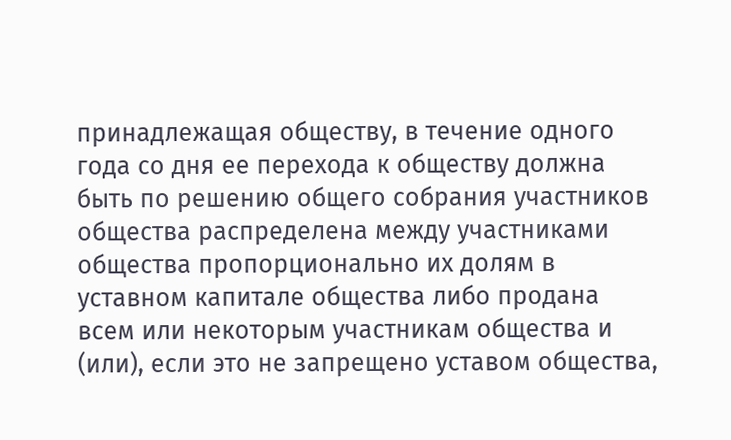принадлежащая обществу, в течение одного года со дня ее перехода к обществу должна быть по решению общего собрания участников общества распределена между участниками общества пропорционально их долям в уставном капитале общества либо продана всем или некоторым участникам общества и (или), если это не запрещено уставом общества,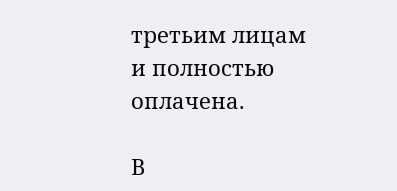третьим лицам и полностью оплачена.

В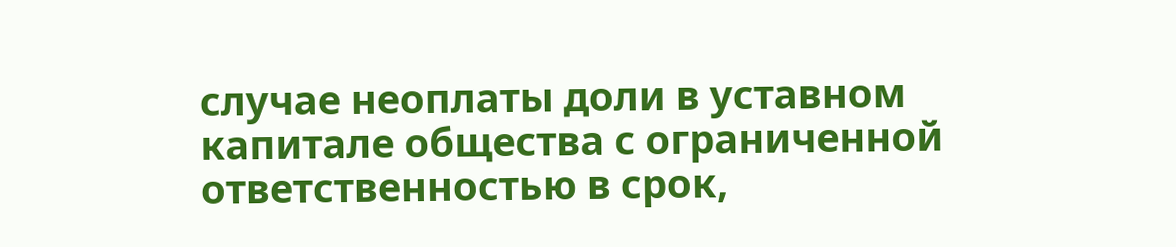случае неоплаты доли в уставном капитале общества с ограниченной ответственностью в срок,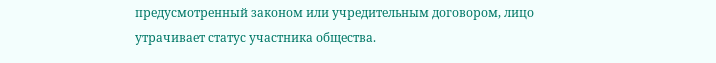предусмотренный законом или учредительным договором, лицо утрачивает статус участника общества.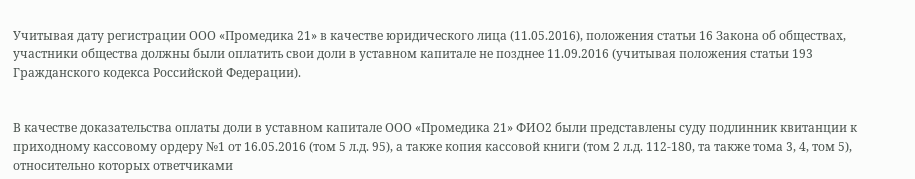Учитывая дату регистрации ООО «Промедика 21» в качестве юридического лица (11.05.2016), положения статьи 16 Закона об обществах, участники общества должны были оплатить свои доли в уставном капитале не позднее 11.09.2016 (учитывая положения статьи 193 Гражданского кодекса Российской Федерации).


В качестве доказательства оплаты доли в уставном капитале ООО «Промедика 21» ФИО2 были представлены суду подлинник квитанции к приходному кассовому ордеру №1 от 16.05.2016 (том 5 л.д. 95), а также копия кассовой книги (том 2 л.д. 112-180, та также тома 3, 4, том 5), относительно которых ответчиками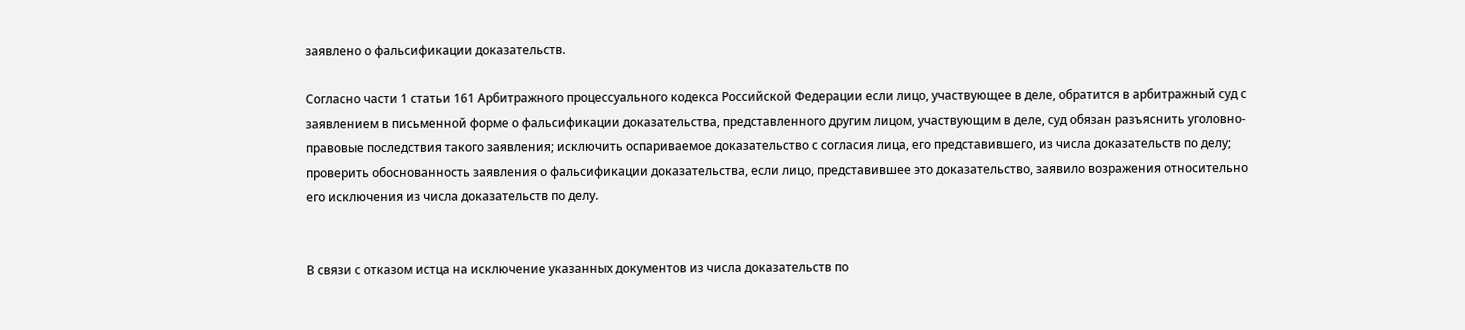заявлено о фальсификации доказательств.

Согласно части 1 статьи 161 Арбитражного процессуального кодекса Российской Федерации если лицо, участвующее в деле, обратится в арбитражный суд с заявлением в письменной форме о фальсификации доказательства, представленного другим лицом, участвующим в деле, суд обязан разъяснить уголовно-правовые последствия такого заявления; исключить оспариваемое доказательство с согласия лица, его представившего, из числа доказательств по делу; проверить обоснованность заявления о фальсификации доказательства, если лицо, представившее это доказательство, заявило возражения относительно его исключения из числа доказательств по делу.


В связи с отказом истца на исключение указанных документов из числа доказательств по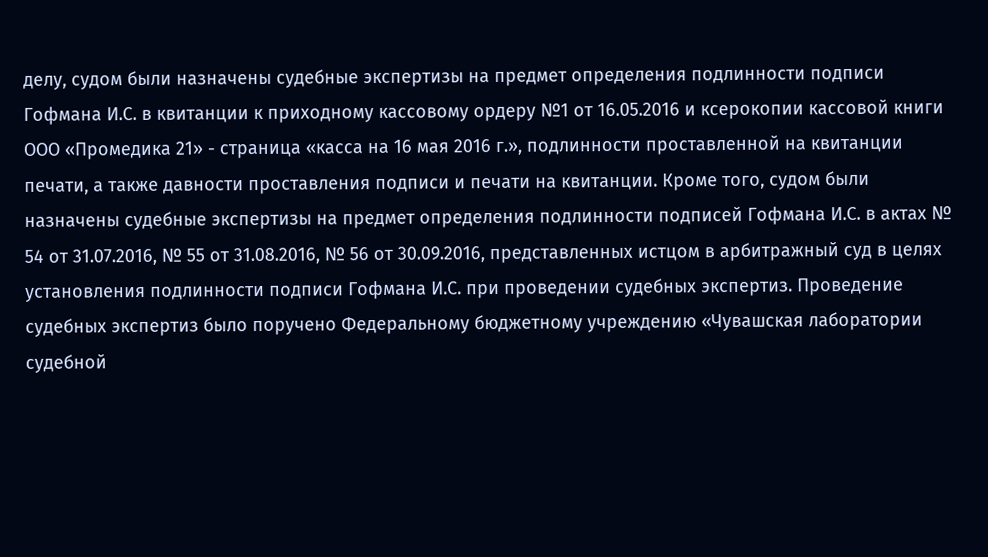делу, судом были назначены судебные экспертизы на предмет определения подлинности подписи Гофмана И.С. в квитанции к приходному кассовому ордеру №1 от 16.05.2016 и ксерокопии кассовой книги ООО «Промедика 21» - страница «касса на 16 мая 2016 г.», подлинности проставленной на квитанции печати, а также давности проставления подписи и печати на квитанции. Кроме того, судом были назначены судебные экспертизы на предмет определения подлинности подписей Гофмана И.С. в актах № 54 от 31.07.2016, № 55 от 31.08.2016, № 56 от 30.09.2016, представленных истцом в арбитражный суд в целях установления подлинности подписи Гофмана И.С. при проведении судебных экспертиз. Проведение судебных экспертиз было поручено Федеральному бюджетному учреждению «Чувашская лаборатории судебной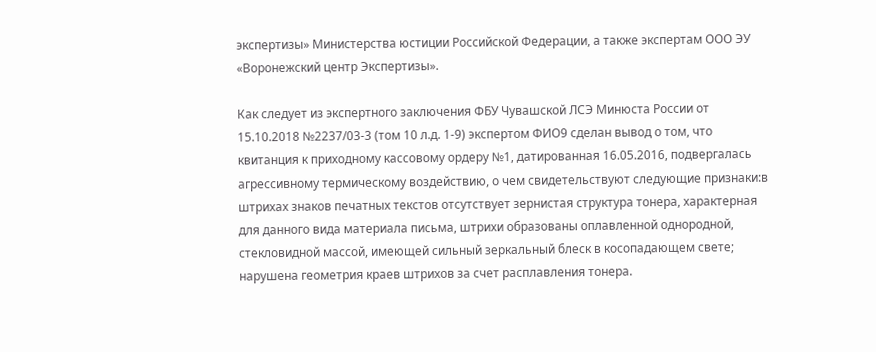экспертизы» Министерства юстиции Российской Федерации, а также экспертам ООО ЭУ «Воронежский центр Экспертизы».

Как следует из экспертного заключения ФБУ Чувашской ЛСЭ Минюста России от 15.10.2018 №2237/03-3 (том 10 л.д. 1-9) экспертом ФИО9 сделан вывод о том, что квитанция к приходному кассовому ордеру №1, датированная 16.05.2016, подвергалась агрессивному термическому воздействию, о чем свидетельствуют следующие признаки:в штрихах знаков печатных текстов отсутствует зернистая структура тонера, характерная для данного вида материала письма, штрихи образованы оплавленной однородной, стекловидной массой, имеющей сильный зеркальный блеск в косопадающем свете; нарушена геометрия краев штрихов за счет расплавления тонера.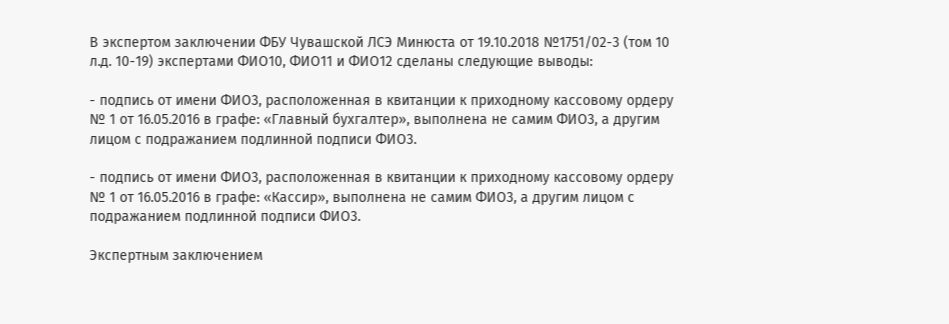В экспертом заключении ФБУ Чувашской ЛСЭ Минюста от 19.10.2018 №1751/02-3 (том 10 л.д. 10-19) экспертами ФИО10, ФИО11 и ФИО12 сделаны следующие выводы:

- подпись от имени ФИО3, расположенная в квитанции к приходному кассовому ордеру № 1 от 16.05.2016 в графе: «Главный бухгалтер», выполнена не самим ФИО3, а другим лицом с подражанием подлинной подписи ФИО3.

- подпись от имени ФИО3, расположенная в квитанции к приходному кассовому ордеру № 1 от 16.05.2016 в графе: «Кассир», выполнена не самим ФИО3, а другим лицом с подражанием подлинной подписи ФИО3.

Экспертным заключением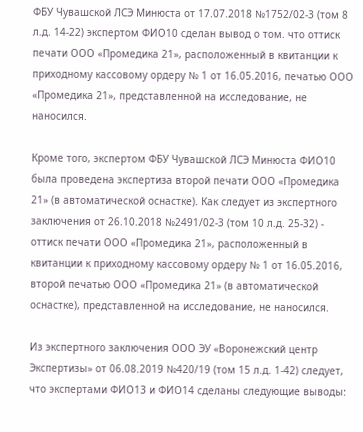ФБУ Чувашской ЛСЭ Минюста от 17.07.2018 №1752/02-3 (том 8 л.д. 14-22) экспертом ФИО10 сделан вывод о том. что оттиск печати ООО «Промедика 21», расположенный в квитанции к приходному кассовому ордеру № 1 от 16.05.2016, печатью ООО «Промедика 21», представленной на исследование, не наносился.

Кроме того, экспертом ФБУ Чувашской ЛСЭ Минюста ФИО10 была проведена экспертиза второй печати ООО «Промедика 21» (в автоматической оснастке). Как следует из экспертного заключения от 26.10.2018 №2491/02-3 (том 10 л.д. 25-32) - оттиск печати ООО «Промедика 21», расположенный в квитанции к приходному кассовому ордеру № 1 от 16.05.2016, второй печатью ООО «Промедика 21» (в автоматической оснастке), представленной на исследование, не наносился.

Из экспертного заключения ООО ЭУ «Воронежский центр Экспертизы» от 06.08.2019 №420/19 (том 15 л.д. 1-42) следует, что экспертами ФИО13 и ФИО14 сделаны следующие выводы: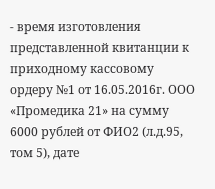- время изготовления представленной квитанции к приходному кассовому ордеру №1 от 16.05.2016г. ООО «Промедика 21» на сумму 6000 рублей от ФИО2 (л.д.95, том 5), дате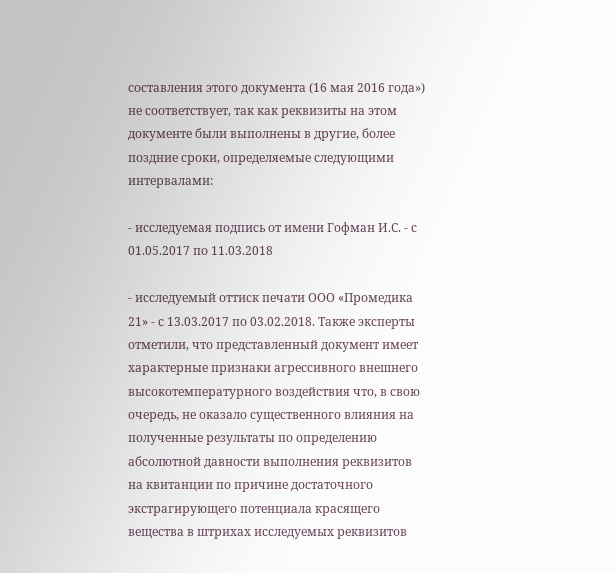составления этого документа (16 мая 2016 года») не соответствует, так как реквизиты на этом документе были выполнены в другие, более поздние сроки, определяемые следующими интервалами:

- исследуемая подпись от имени Гофман И.С. - с 01.05.2017 по 11.03.2018

- исследуемый оттиск печати ООО «Промедика 21» - с 13.03.2017 по 03.02.2018. Также эксперты отметили, что представленный документ имеет характерные признаки агрессивного внешнего высокотемпературного воздействия что, в свою очередь, не оказало существенного влияния на полученные результаты по определению абсолютной давности выполнения реквизитов на квитанции по причине достаточного экстрагирующего потенциала красящего вещества в штрихах исследуемых реквизитов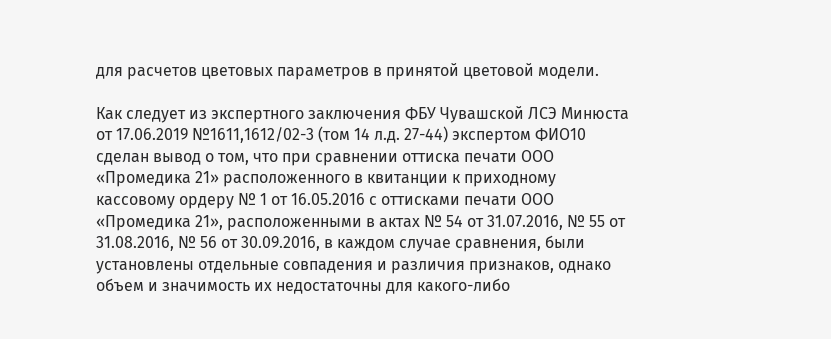для расчетов цветовых параметров в принятой цветовой модели.

Как следует из экспертного заключения ФБУ Чувашской ЛСЭ Минюста от 17.06.2019 №1611,1612/02-3 (том 14 л.д. 27-44) экспертом ФИО10 сделан вывод о том, что при сравнении оттиска печати ООО «Промедика 21» расположенного в квитанции к приходному кассовому ордеру № 1 от 16.05.2016 с оттисками печати ООО «Промедика 21», расположенными в актах № 54 от 31.07.2016, № 55 от 31.08.2016, № 56 от 30.09.2016, в каждом случае сравнения, были установлены отдельные совпадения и различия признаков, однако объем и значимость их недостаточны для какого-либо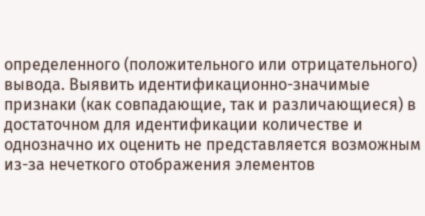определенного (положительного или отрицательного) вывода. Выявить идентификационно-значимые признаки (как совпадающие, так и различающиеся) в достаточном для идентификации количестве и однозначно их оценить не представляется возможным из-за нечеткого отображения элементов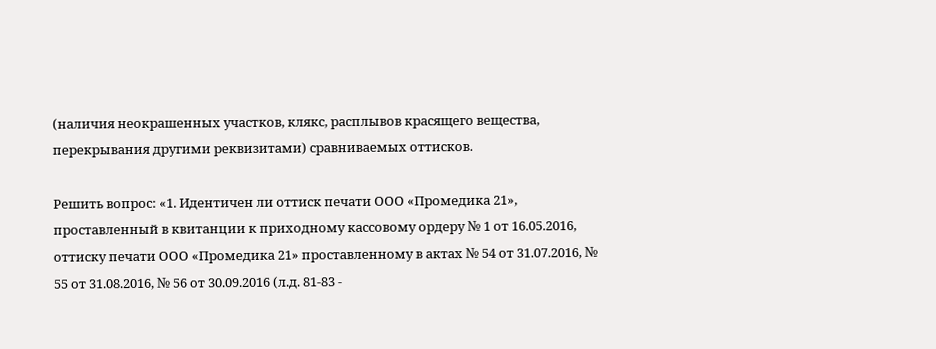(наличия неокрашенных участков, клякс, расплывов красящего вещества, перекрывания другими реквизитами) сравниваемых оттисков.

Решить вопрос: «1. Идентичен ли оттиск печати ООО «Промедика 21», проставленный в квитанции к приходному кассовому ордеру № 1 от 16.05.2016, оттиску печати ООО «Промедика 21» проставленному в актах № 54 от 31.07.2016, № 55 от 31.08.2016, № 56 от 30.09.2016 (л.д. 81-83 -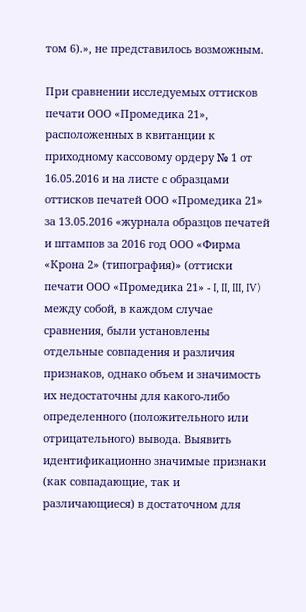том 6).», не представилось возможным.

При сравнении исследуемых оттисков печати ООО «Промедика 21», расположенных в квитанции к приходному кассовому ордеру № 1 от 16.05.2016 и на листе с образцами оттисков печатей ООО «Промедика 21» за 13.05.2016 «журнала образцов печатей и штампов за 2016 год ООО «Фирма «Крона 2» (типография)» (оттиски печати ООО «Промедика 21» - I, II, III, IV) между собой, в каждом случае сравнения, были установлены отдельные совпадения и различия признаков, однако объем и значимость их недостаточны для какого-либо определенного (положительного или отрицательного) вывода. Выявить идентификационно значимые признаки (как совпадающие, так и различающиеся) в достаточном для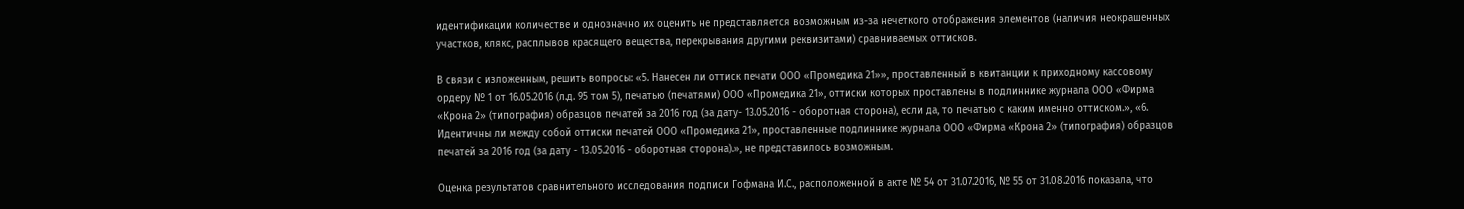идентификации количестве и однозначно их оценить не представляется возможным из-за нечеткого отображения элементов (наличия неокрашенных участков, клякс, расплывов красящего вещества, перекрывания другими реквизитами) сравниваемых оттисков.

В связи с изложенным, решить вопросы: «5. Нанесен ли оттиск печати ООО «Промедика 21»», проставленный в квитанции к приходному кассовому ордеру № 1 от 16.05.2016 (л.д. 95 том 5), печатью (печатями) ООО «Промедика 21», оттиски которых проставлены в подлиннике журнала ООО «Фирма «Крона 2» (типография) образцов печатей за 2016 год (за дату- 13.05.2016 - оборотная сторона), если да, то печатью с каким именно оттиском.», «6. Идентичны ли между собой оттиски печатей ООО «Промедика 21», проставленные подлиннике журнала ООО «Фирма «Крона 2» (типография) образцов печатей за 2016 год (за дату - 13.05.2016 - оборотная сторона).», не представилось возможным.

Оценка результатов сравнительного исследования подписи Гофмана И.С., расположенной в акте № 54 от 31.07.2016, № 55 от 31.08.2016 показала, что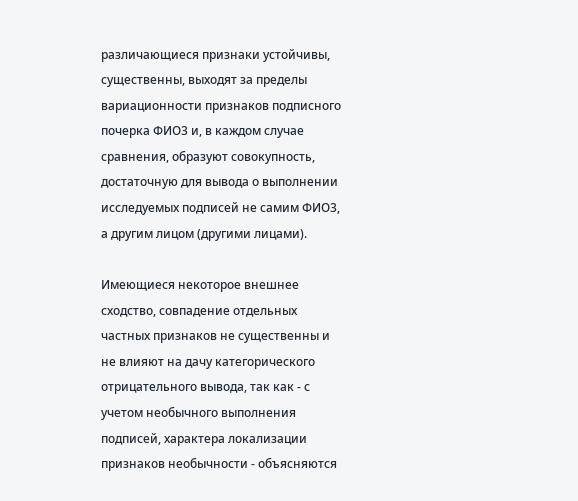различающиеся признаки устойчивы, существенны, выходят за пределы вариационности признаков подписного почерка ФИО3 и, в каждом случае сравнения, образуют совокупность, достаточную для вывода о выполнении исследуемых подписей не самим ФИО3, а другим лицом (другими лицами).

Имеющиеся некоторое внешнее сходство, совпадение отдельных частных признаков не существенны и не влияют на дачу категорического отрицательного вывода, так как - с учетом необычного выполнения подписей, характера локализации признаков необычности - объясняются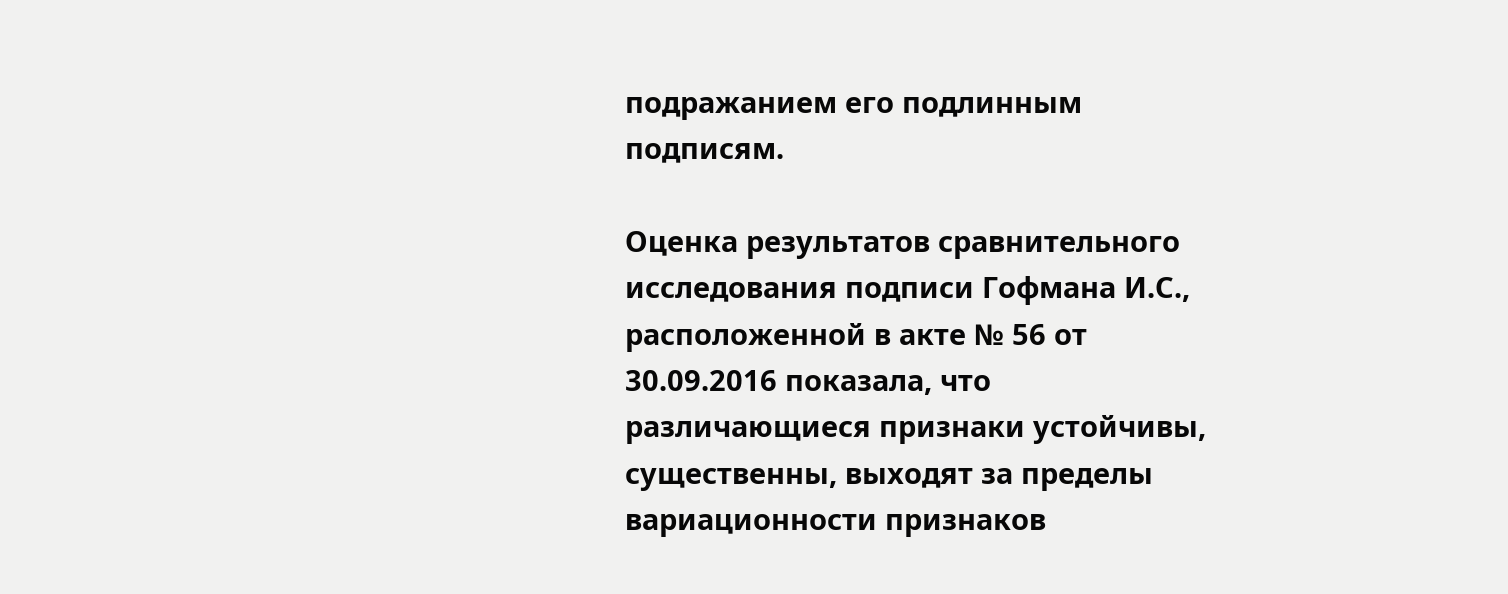подражанием его подлинным подписям.

Оценка результатов сравнительного исследования подписи Гофмана И.С., расположенной в акте № 56 от 30.09.2016 показала, что различающиеся признаки устойчивы, существенны, выходят за пределы вариационности признаков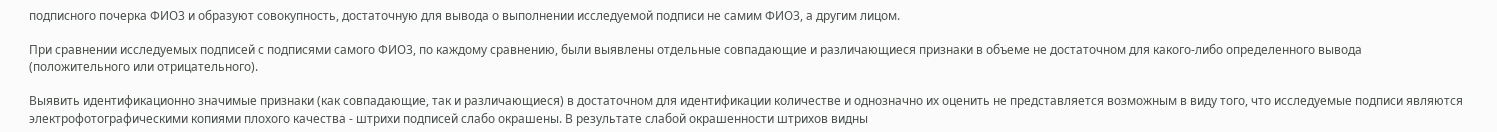подписного почерка ФИО3 и образуют совокупность, достаточную для вывода о выполнении исследуемой подписи не самим ФИО3, а другим лицом.

При сравнении исследуемых подписей с подписями самого ФИО3, по каждому сравнению, были выявлены отдельные совпадающие и различающиеся признаки в объеме не достаточном для какого-либо определенного вывода (положительного или отрицательного).

Выявить идентификационно значимые признаки (как совпадающие, так и различающиеся) в достаточном для идентификации количестве и однозначно их оценить не представляется возможным в виду того, что исследуемые подписи являются электрофотографическими копиями плохого качества - штрихи подписей слабо окрашены. В результате слабой окрашенности штрихов видны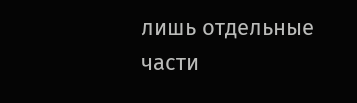лишь отдельные части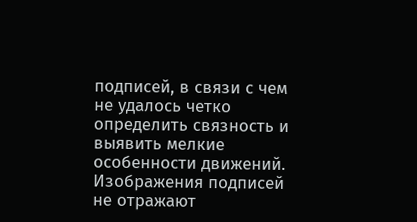подписей, в связи с чем не удалось четко определить связность и выявить мелкие особенности движений. Изображения подписей не отражают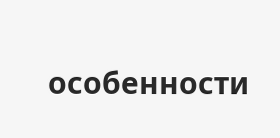особенности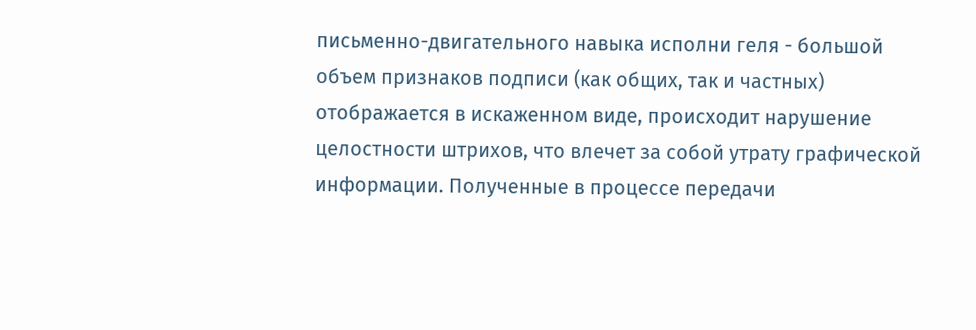письменно-двигательного навыка исполни геля - большой объем признаков подписи (как общих, так и частных) отображается в искаженном виде, происходит нарушение целостности штрихов, что влечет за собой утрату графической информации. Полученные в процессе передачи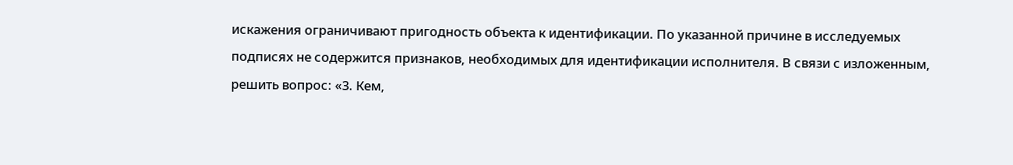искажения ограничивают пригодность объекта к идентификации. По указанной причине в исследуемых подписях не содержится признаков, необходимых для идентификации исполнителя. В связи с изложенным, решить вопрос: «3. Кем,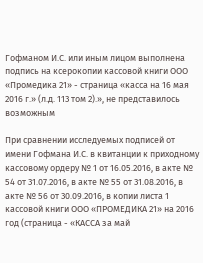Гофманом И.С. или иным лицом выполнена подпись на ксерокопии кассовой книги ООО «Промедика 21» - страница «касса на 16 мая 2016 г.» (л.д. 113 том 2).», не представилось возможным

При сравнении исследуемых подписей от имени Гофмана И.С. в квитанции к приходному кассовому ордеру № 1 от 16.05.2016, в акте № 54 от 31.07.2016, в акте № 55 от 31.08.2016, в акте № 56 от 30.09.2016, в копии листа 1 кассовой книги ООО «ПРОМЕДИКА 21» на 2016 год (страница - «КАССА за май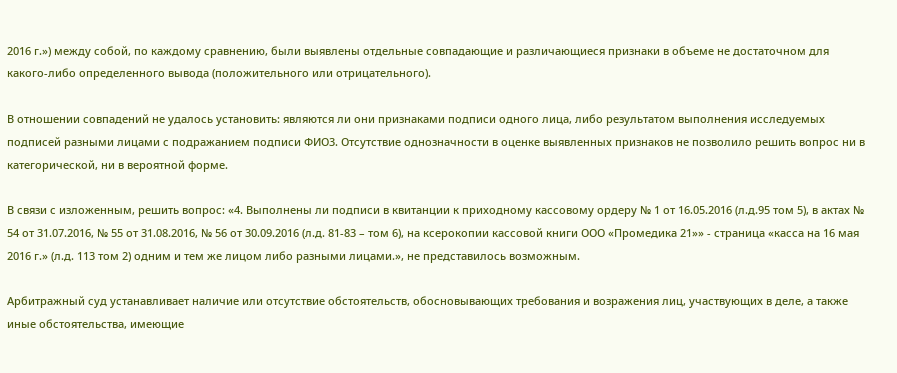2016 г.») между собой, по каждому сравнению, были выявлены отдельные совпадающие и различающиеся признаки в объеме не достаточном для какого-либо определенного вывода (положительного или отрицательного).

В отношении совпадений не удалось установить: являются ли они признаками подписи одного лица, либо результатом выполнения исследуемых подписей разными лицами с подражанием подписи ФИО3. Отсутствие однозначности в оценке выявленных признаков не позволило решить вопрос ни в категорической, ни в вероятной форме.

В связи с изложенным, решить вопрос: «4. Выполнены ли подписи в квитанции к приходному кассовому ордеру № 1 от 16.05.2016 (л.д.95 том 5), в актах № 54 от 31.07.2016, № 55 от 31.08.2016, № 56 от 30.09.2016 (л.д. 81-83 – том 6), на ксерокопии кассовой книги ООО «Промедика 21»» - страница «касса на 16 мая 2016 г.» (л.д. 113 том 2) одним и тем же лицом либо разными лицами.», не представилось возможным.

Арбитражный суд устанавливает наличие или отсутствие обстоятельств, обосновывающих требования и возражения лиц, участвующих в деле, а также иные обстоятельства, имеющие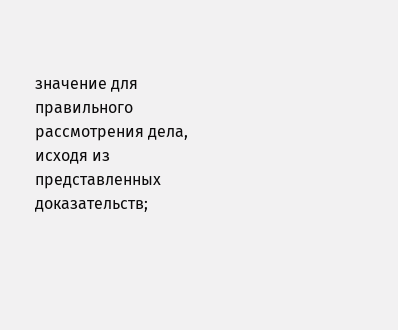значение для правильного рассмотрения дела, исходя из представленных доказательств;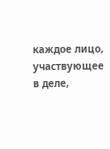каждое лицо, участвующее в деле,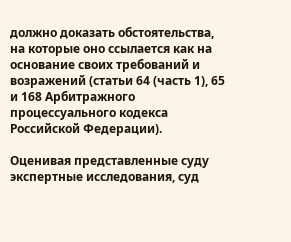должно доказать обстоятельства, на которые оно ссылается как на основание своих требований и возражений (статьи 64 (часть 1), 65 и 168 Арбитражного процессуального кодекса Российской Федерации).

Оценивая представленные суду экспертные исследования, суд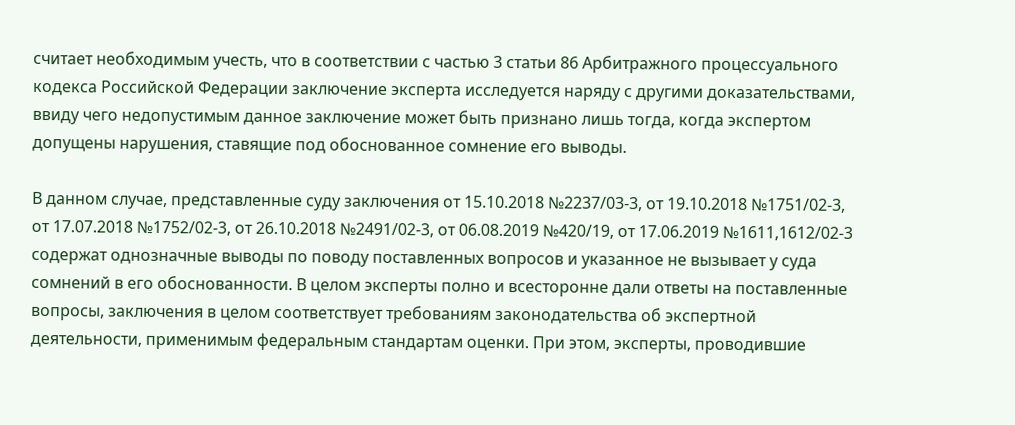считает необходимым учесть, что в соответствии с частью 3 статьи 86 Арбитражного процессуального кодекса Российской Федерации заключение эксперта исследуется наряду с другими доказательствами, ввиду чего недопустимым данное заключение может быть признано лишь тогда, когда экспертом допущены нарушения, ставящие под обоснованное сомнение его выводы.

В данном случае, представленные суду заключения от 15.10.2018 №2237/03-3, от 19.10.2018 №1751/02-3, от 17.07.2018 №1752/02-3, от 26.10.2018 №2491/02-3, от 06.08.2019 №420/19, от 17.06.2019 №1611,1612/02-3 содержат однозначные выводы по поводу поставленных вопросов и указанное не вызывает у суда сомнений в его обоснованности. В целом эксперты полно и всесторонне дали ответы на поставленные вопросы, заключения в целом соответствует требованиям законодательства об экспертной деятельности, применимым федеральным стандартам оценки. При этом, эксперты, проводившие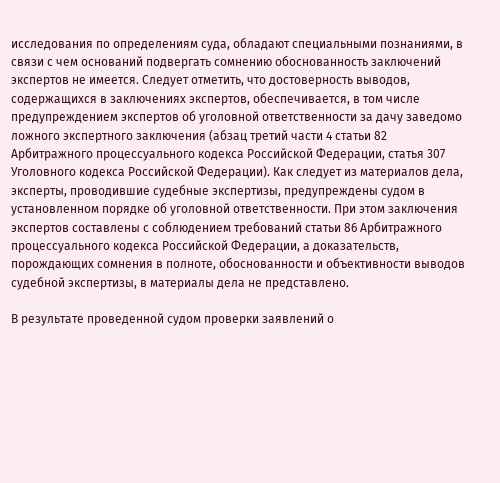исследования по определениям суда, обладают специальными познаниями, в связи с чем оснований подвергать сомнению обоснованность заключений экспертов не имеется. Следует отметить, что достоверность выводов, содержащихся в заключениях экспертов, обеспечивается, в том числе предупреждением экспертов об уголовной ответственности за дачу заведомо ложного экспертного заключения (абзац третий части 4 статьи 82 Арбитражного процессуального кодекса Российской Федерации, статья 307 Уголовного кодекса Российской Федерации). Как следует из материалов дела, эксперты, проводившие судебные экспертизы, предупреждены судом в установленном порядке об уголовной ответственности. При этом заключения экспертов составлены с соблюдением требований статьи 86 Арбитражного процессуального кодекса Российской Федерации, а доказательств, порождающих сомнения в полноте, обоснованности и объективности выводов судебной экспертизы, в материалы дела не представлено.

В результате проведенной судом проверки заявлений о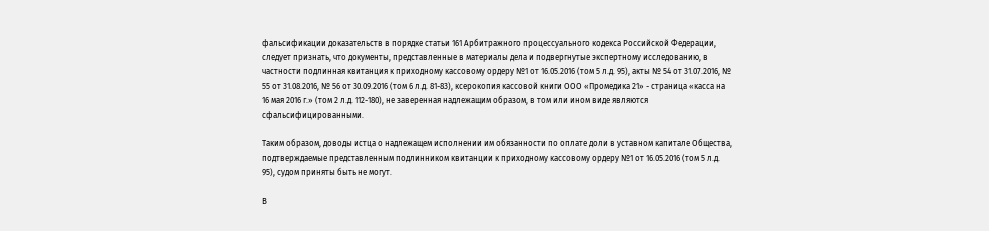фальсификации доказательств в порядке статьи 161 Арбитражного процессуального кодекса Российской Федерации, следует признать, что документы, представленные в материалы дела и подвергнутые экспертному исследованию, в частности подлинная квитанция к приходному кассовому ордеру №1 от 16.05.2016 (том 5 л.д. 95), акты № 54 от 31.07.2016, № 55 от 31.08.2016, № 56 от 30.09.2016 (том 6 л.д. 81-83), ксерокопия кассовой книги ООО «Промедика 21» - страница «касса на 16 мая 2016 г.» (том 2 л.д. 112-180), не заверенная надлежащим образом, в том или ином виде являются сфальсифицированными.

Таким образом, доводы истца о надлежащем исполнении им обязанности по оплате доли в уставном капитале Общества, подтверждаемые представленным подлинником квитанции к приходному кассовому ордеру №1 от 16.05.2016 (том 5 л.д. 95), судом приняты быть не могут.

В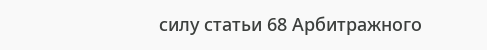силу статьи 68 Арбитражного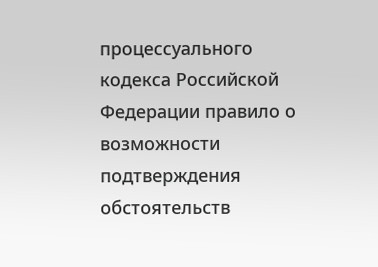процессуального кодекса Российской Федерации правило о возможности подтверждения обстоятельств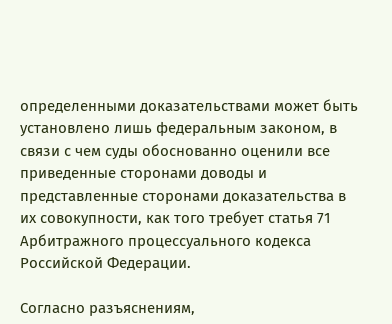определенными доказательствами может быть установлено лишь федеральным законом, в связи с чем суды обоснованно оценили все приведенные сторонами доводы и представленные сторонами доказательства в их совокупности, как того требует статья 71 Арбитражного процессуального кодекса Российской Федерации.

Согласно разъяснениям,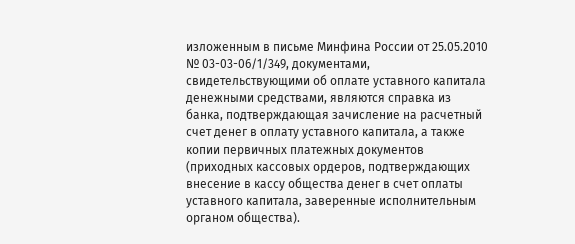изложенным в письме Минфина России от 25.05.2010 № 03-03-06/1/349, документами, свидетельствующими об оплате уставного капитала денежными средствами, являются справка из банка, подтверждающая зачисление на расчетный счет денег в оплату уставного капитала, а также копии первичных платежных документов (приходных кассовых ордеров, подтверждающих внесение в кассу общества денег в счет оплаты уставного капитала, заверенные исполнительным органом общества).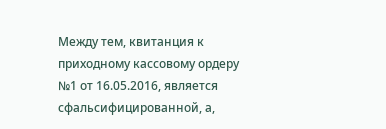Между тем, квитанция к приходному кассовому ордеру №1 от 16.05.2016, является сфальсифицированной, а,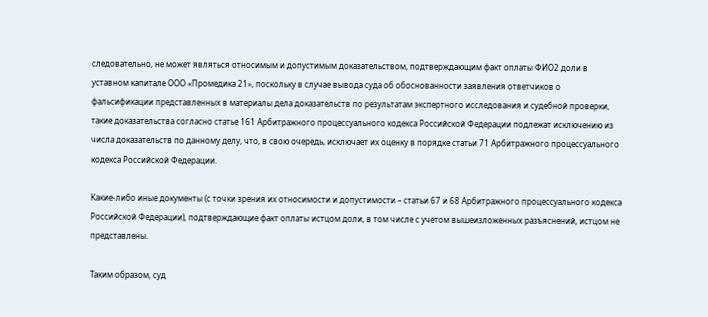следовательно, не может являться относимым и допустимым доказательством, подтверждающим факт оплаты ФИО2 доли в уставном капитале ООО «Промедика 21», поскольку в случае вывода суда об обоснованности заявления ответчиков о фальсификации представленных в материалы дела доказательств по результатам экспертного исследования и судебной проверки, такие доказательства согласно статье 161 Арбитражного процессуального кодекса Российской Федерации подлежат исключению из числа доказательств по данному делу, что, в свою очередь, исключает их оценку в порядке статьи 71 Арбитражного процессуального кодекса Российской Федерации.

Какие-либо иные документы (с точки зрения их относимости и допустимости – статьи 67 и 68 Арбитражного процессуального кодекса Российской Федерации), подтверждающие факт оплаты истцом доли, в том числе с учетом вышеизложенных разъяснений, истцом не представлены.

Таким образом, суд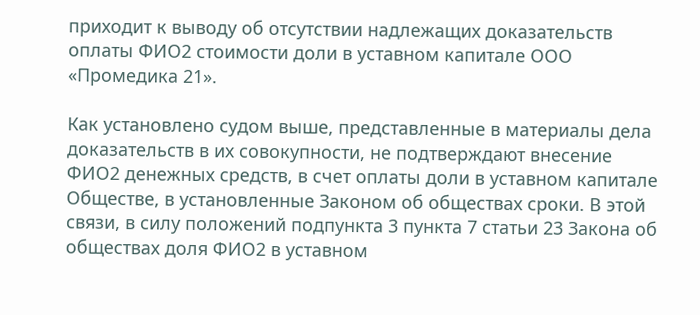приходит к выводу об отсутствии надлежащих доказательств оплаты ФИО2 стоимости доли в уставном капитале ООО «Промедика 21».

Как установлено судом выше, представленные в материалы дела доказательств в их совокупности, не подтверждают внесение ФИО2 денежных средств, в счет оплаты доли в уставном капитале Обществе, в установленные Законом об обществах сроки. В этой связи, в силу положений подпункта 3 пункта 7 статьи 23 Закона об обществах доля ФИО2 в уставном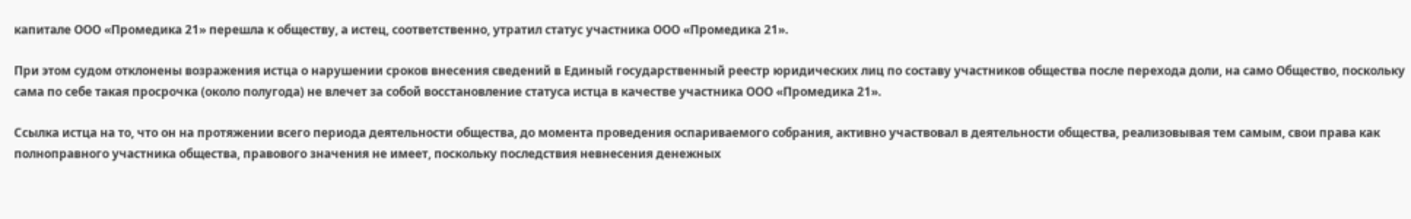капитале ООО «Промедика 21» перешла к обществу, а истец, соответственно, утратил статус участника ООО «Промедика 21».

При этом судом отклонены возражения истца о нарушении сроков внесения сведений в Единый государственный реестр юридических лиц по составу участников общества после перехода доли, на само Общество, поскольку сама по себе такая просрочка (около полугода) не влечет за собой восстановление статуса истца в качестве участника ООО «Промедика 21».

Ссылка истца на то, что он на протяжении всего периода деятельности общества, до момента проведения оспариваемого собрания, активно участвовал в деятельности общества, реализовывая тем самым, свои права как полноправного участника общества, правового значения не имеет, поскольку последствия невнесения денежных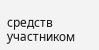средств участником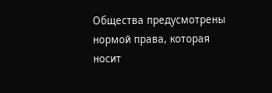Общества предусмотрены нормой права, которая носит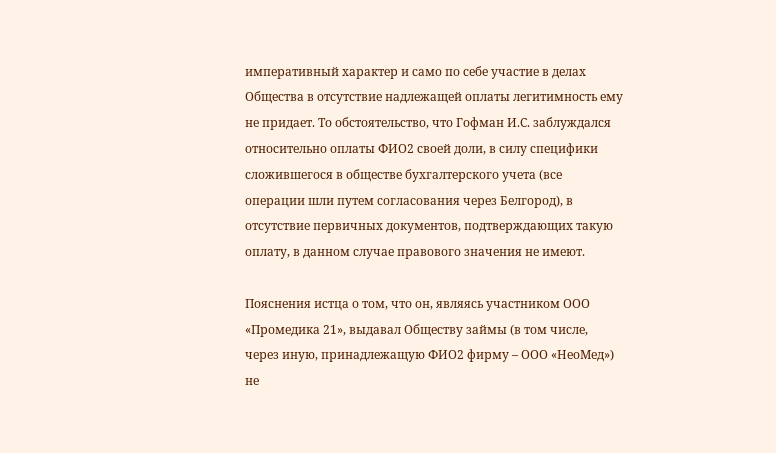императивный характер и само по себе участие в делах Общества в отсутствие надлежащей оплаты легитимность ему не придает. То обстоятельство, что Гофман И.С. заблуждался относительно оплаты ФИО2 своей доли, в силу специфики сложившегося в обществе бухгалтерского учета (все операции шли путем согласования через Белгород), в отсутствие первичных документов, подтверждающих такую оплату, в данном случае правового значения не имеют.

Пояснения истца о том, что он, являясь участником ООО «Промедика 21», выдавал Обществу займы (в том числе, через иную, принадлежащую ФИО2 фирму – ООО «НеоМед») не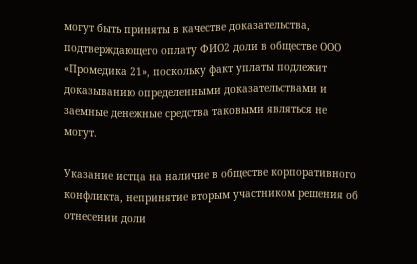могут быть приняты в качестве доказательства, подтверждающего оплату ФИО2 доли в обществе ООО «Промедика 21», поскольку факт уплаты подлежит доказыванию определенными доказательствами и заемные денежные средства таковыми являться не могут.

Указание истца на наличие в обществе корпоративного конфликта, непринятие вторым участником решения об отнесении доли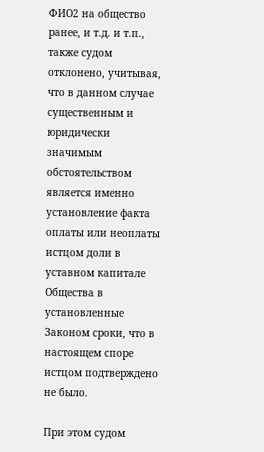ФИО2 на общество ранее, и т.д. и т.п., также судом отклонено, учитывая, что в данном случае существенным и юридически значимым обстоятельством является именно установление факта оплаты или неоплаты истцом доли в уставном капитале Общества в установленные Законом сроки, что в настоящем споре истцом подтверждено не было.

При этом судом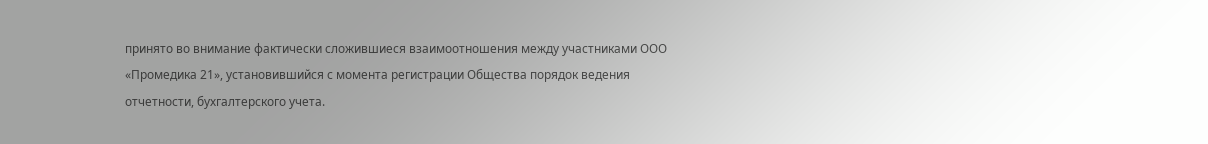принято во внимание фактически сложившиеся взаимоотношения между участниками ООО «Промедика 21», установившийся с момента регистрации Общества порядок ведения отчетности, бухгалтерского учета.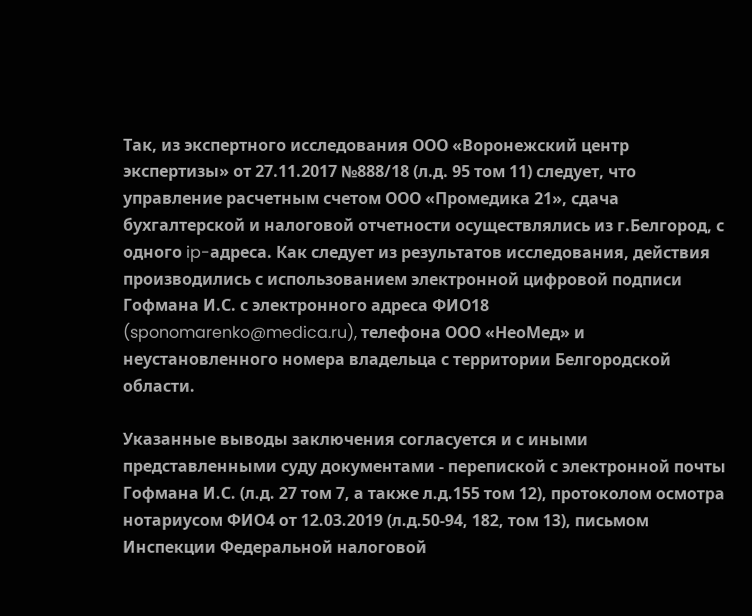Так, из экспертного исследования ООО «Воронежский центр экспертизы» от 27.11.2017 №888/18 (л.д. 95 том 11) следует, что управление расчетным счетом ООО «Промедика 21», сдача бухгалтерской и налоговой отчетности осуществлялись из г.Белгород, с одного ip-адреса. Как следует из результатов исследования, действия производились с использованием электронной цифровой подписи Гофмана И.С. с электронного адреса ФИО18 (sponomarenko@medica.ru), телефона ООО «НеоМед» и неустановленного номера владельца с территории Белгородской области.

Указанные выводы заключения согласуется и с иными представленными суду документами - перепиской с электронной почты Гофмана И.С. (л.д. 27 том 7, а также л.д.155 том 12), протоколом осмотра нотариусом ФИО4 от 12.03.2019 (л.д.50-94, 182, том 13), письмом Инспекции Федеральной налоговой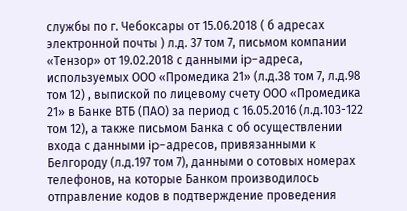службы по г. Чебоксары от 15.06.2018 ( б адресах электронной почты ) л.д. 37 том 7, письмом компании «Тензор» от 19.02.2018 с данными ip-адреса, используемых ООО «Промедика 21» (л.д.38 том 7, л.д.98 том 12) , выпиской по лицевому счету ООО «Промедика 21» в Банке ВТБ (ПАО) за период с 16.05.2016 (л.д.103-122 том 12), а также письмом Банка с об осуществлении входа с данными ip-адресов, привязанными к Белгороду (л.д.197 том 7), данными о сотовых номерах телефонов, на которые Банком производилось отправление кодов в подтверждение проведения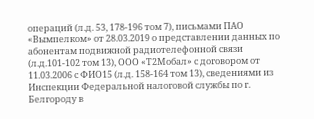операций (л.д. 53, 178-196 том 7), письмами ПАО «Вымпелком» от 28.03.2019 о представлении данных по абонентам подвижной радиотелефонной связи (л.д.101-102 том 13), ООО «Т2Мобал» с договором от 11.03.2006 с ФИО15 (л.д. 158-164 том 13), сведениями из Инспекции Федеральной налоговой службы по г. Белгороду в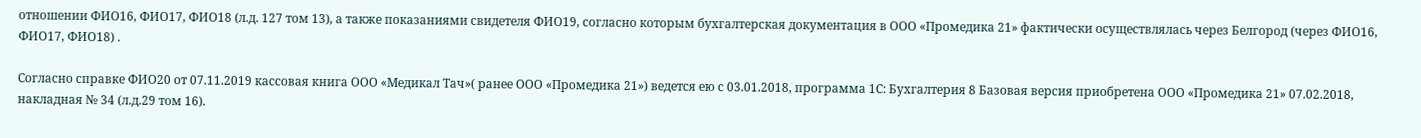отношении ФИО16, ФИО17, ФИО18 (л.д. 127 том 13), а также показаниями свидетеля ФИО19, согласно которым бухгалтерская документация в ООО «Промедика 21» фактически осуществлялась через Белгород (через ФИО16, ФИО17, ФИО18) .

Согласно справке ФИО20 от 07.11.2019 кассовая книга ООО «Медикал Тач»( ранее ООО «Промедика 21») ведется ею с 03.01.2018, программа 1С: Бухгалтерия 8 Базовая версия приобретена ООО «Промедика 21» 07.02.2018, накладная № 34 (л.д.29 том 16).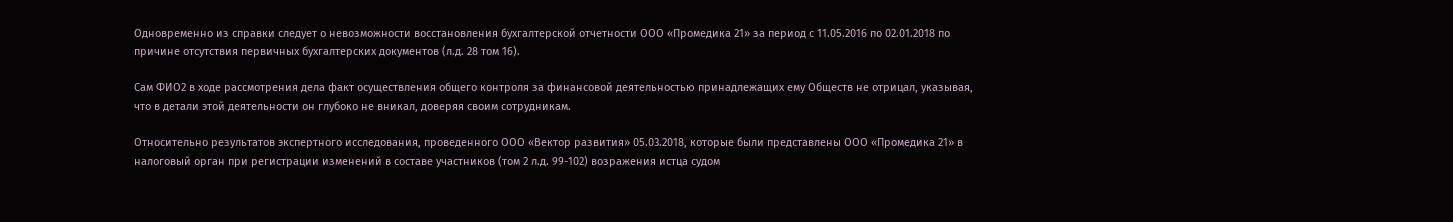Одновременно из справки следует о невозможности восстановления бухгалтерской отчетности ООО «Промедика 21» за период с 11.05.2016 по 02.01.2018 по причине отсутствия первичных бухгалтерских документов (л.д. 28 том 16).

Сам ФИО2 в ходе рассмотрения дела факт осуществления общего контроля за финансовой деятельностью принадлежащих ему Обществ не отрицал, указывая, что в детали этой деятельности он глубоко не вникал, доверяя своим сотрудникам.

Относительно результатов экспертного исследования, проведенного ООО «Вектор развития» 05.03.2018, которые были представлены ООО «Промедика 21» в налоговый орган при регистрации изменений в составе участников (том 2 л.д. 99-102) возражения истца судом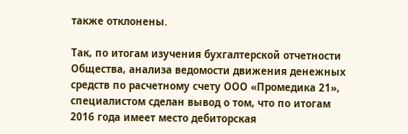также отклонены.

Так, по итогам изучения бухгалтерской отчетности Общества, анализа ведомости движения денежных средств по расчетному счету ООО «Промедика 21», специалистом сделан вывод о том, что по итогам 2016 года имеет место дебиторская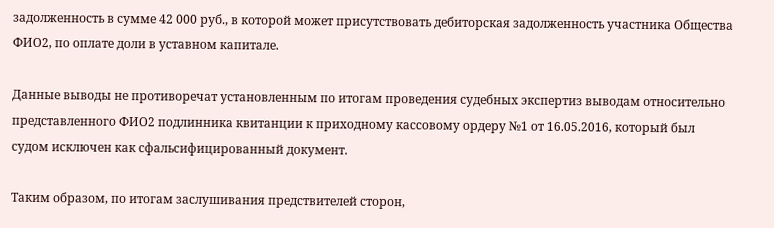задолженность в сумме 42 000 руб., в которой может присутствовать дебиторская задолженность участника Общества ФИО2, по оплате доли в уставном капитале.

Данные выводы не противоречат установленным по итогам проведения судебных экспертиз выводам относительно представленного ФИО2 подлинника квитанции к приходному кассовому ордеру №1 от 16.05.2016, который был судом исключен как сфальсифицированный документ.

Таким образом, по итогам заслушивания предствителей сторон,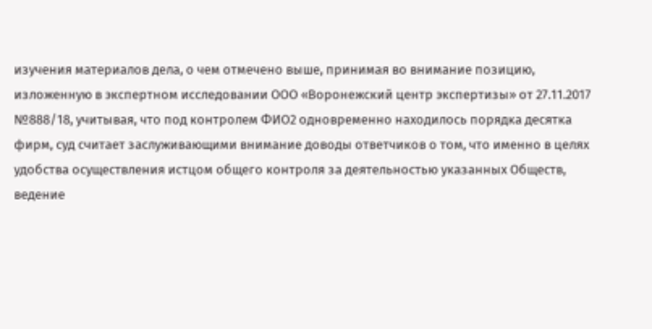изучения материалов дела, о чем отмечено выше, принимая во внимание позицию, изложенную в экспертном исследовании ООО «Воронежский центр экспертизы» от 27.11.2017 №888/18, учитывая, что под контролем ФИО2 одновременно находилось порядка десятка фирм, суд считает заслуживающими внимание доводы ответчиков о том, что именно в целях удобства осуществления истцом общего контроля за деятельностью указанных Обществ, ведение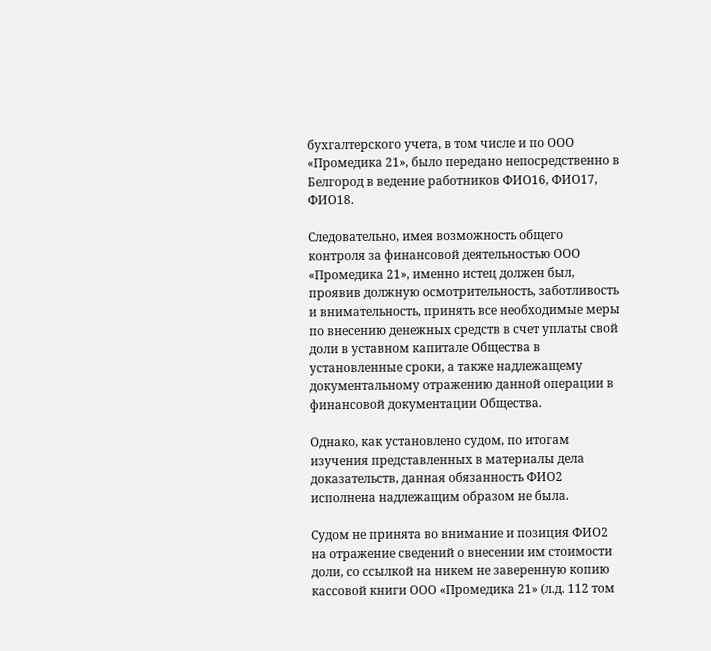бухгалтерского учета, в том числе и по ООО «Промедика 21», было передано непосредственно в Белгород в ведение работников ФИО16, ФИО17, ФИО18.

Следовательно, имея возможность общего контроля за финансовой деятельностью ООО «Промедика 21», именно истец должен был, проявив должную осмотрительность, заботливость и внимательность, принять все необходимые меры по внесению денежных средств в счет уплаты свой доли в уставном капитале Общества в установленные сроки, а также надлежащему документальному отражению данной операции в финансовой документации Общества.

Однако, как установлено судом, по итогам изучения представленных в материалы дела доказательств, данная обязанность ФИО2 исполнена надлежащим образом не была.

Судом не принята во внимание и позиция ФИО2 на отражение сведений о внесении им стоимости доли, со ссылкой на никем не заверенную копию кассовой книги ООО «Промедика 21» (л.д. 112 том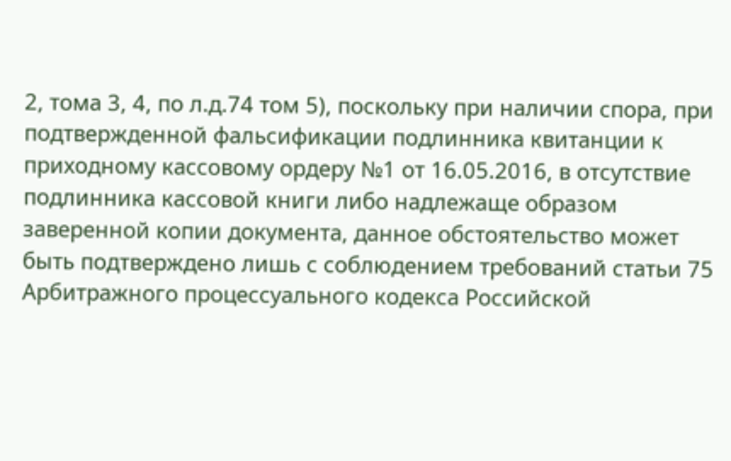2, тома 3, 4, по л.д.74 том 5), поскольку при наличии спора, при подтвержденной фальсификации подлинника квитанции к приходному кассовому ордеру №1 от 16.05.2016, в отсутствие подлинника кассовой книги либо надлежаще образом заверенной копии документа, данное обстоятельство может быть подтверждено лишь с соблюдением требований статьи 75 Арбитражного процессуального кодекса Российской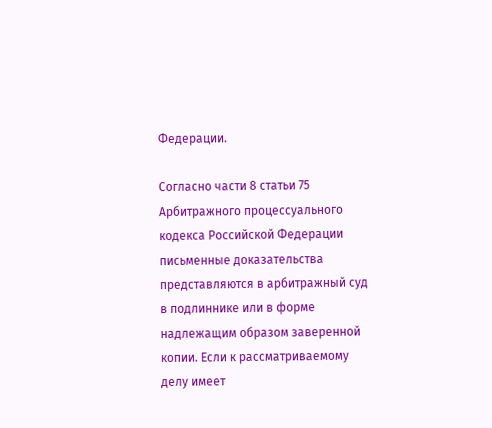Федерации.

Согласно части 8 статьи 75 Арбитражного процессуального кодекса Российской Федерации письменные доказательства представляются в арбитражный суд в подлиннике или в форме надлежащим образом заверенной копии. Если к рассматриваемому делу имеет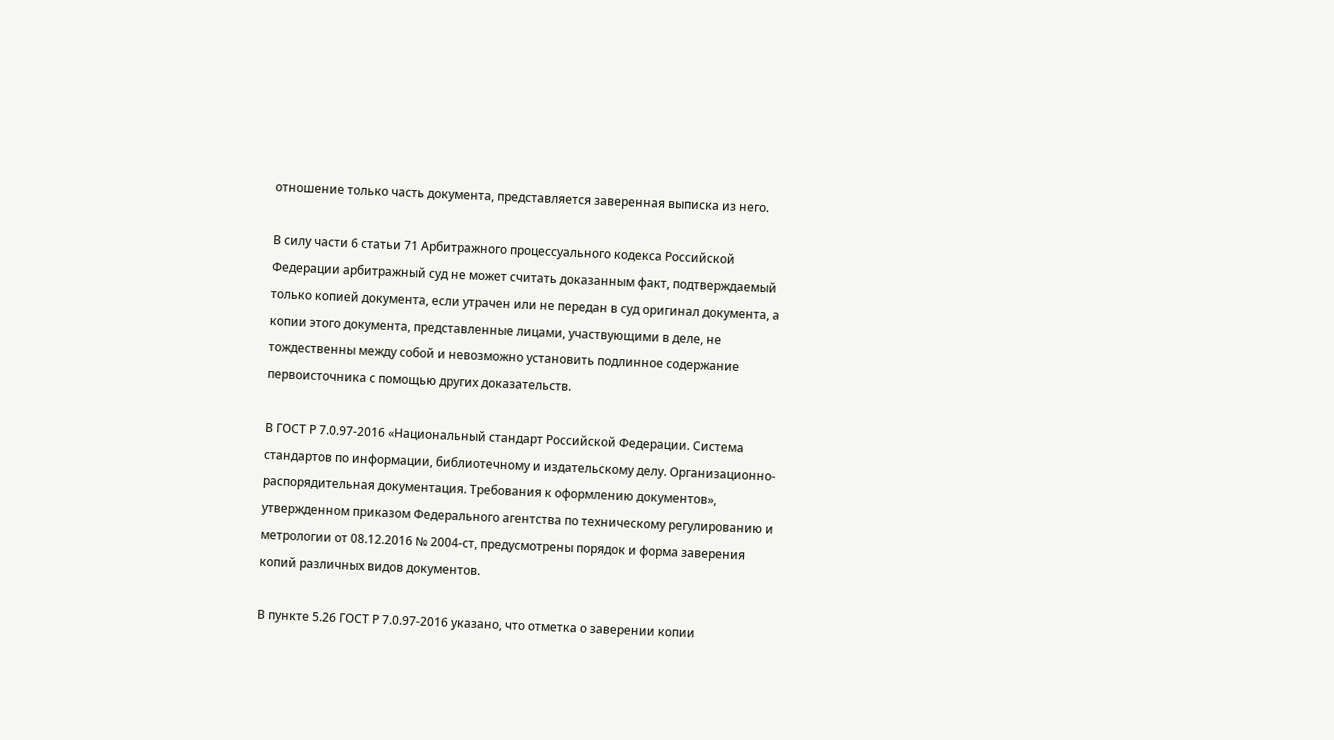отношение только часть документа, представляется заверенная выписка из него.

В силу части 6 статьи 71 Арбитражного процессуального кодекса Российской Федерации арбитражный суд не может считать доказанным факт, подтверждаемый только копией документа, если утрачен или не передан в суд оригинал документа, а копии этого документа, представленные лицами, участвующими в деле, не тождественны между собой и невозможно установить подлинное содержание первоисточника с помощью других доказательств.

В ГОСТ Р 7.0.97-2016 «Национальный стандарт Российской Федерации. Система стандартов по информации, библиотечному и издательскому делу. Организационно-распорядительная документация. Требования к оформлению документов», утвержденном приказом Федерального агентства по техническому регулированию и метрологии от 08.12.2016 № 2004-ст, предусмотрены порядок и форма заверения копий различных видов документов.

В пункте 5.26 ГОСТ Р 7.0.97-2016 указано, что отметка о заверении копии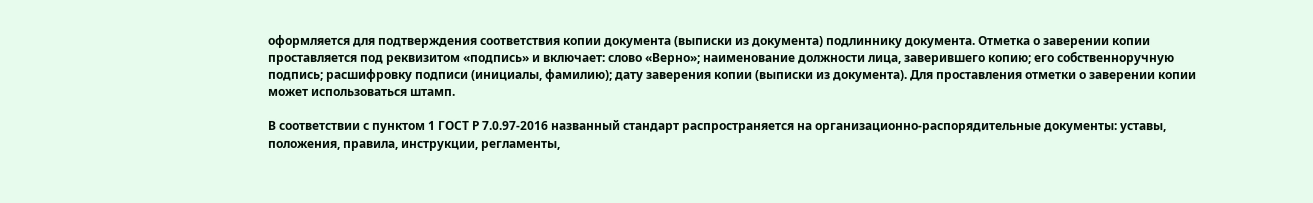оформляется для подтверждения соответствия копии документа (выписки из документа) подлиннику документа. Отметка о заверении копии проставляется под реквизитом «подпись» и включает: слово «Верно»; наименование должности лица, заверившего копию; его собственноручную подпись; расшифровку подписи (инициалы, фамилию); дату заверения копии (выписки из документа). Для проставления отметки о заверении копии может использоваться штамп.

В соответствии с пунктом 1 ГОСТ Р 7.0.97-2016 названный стандарт распространяется на организационно-распорядительные документы: уставы, положения, правила, инструкции, регламенты,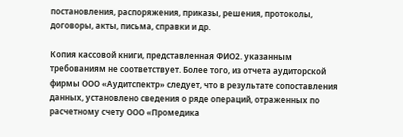постановления, распоряжения, приказы, решения, протоколы, договоры, акты, письма, справки и др.

Копия кассовой книги, представленная ФИО2. указанным требованиям не соответствует. Более того, из отчета аудиторской фирмы ООО «Аудитспектр» следует, что в результате сопоставления данных, установлено сведения о ряде операций, отраженных по расчетному счету ООО «Промедика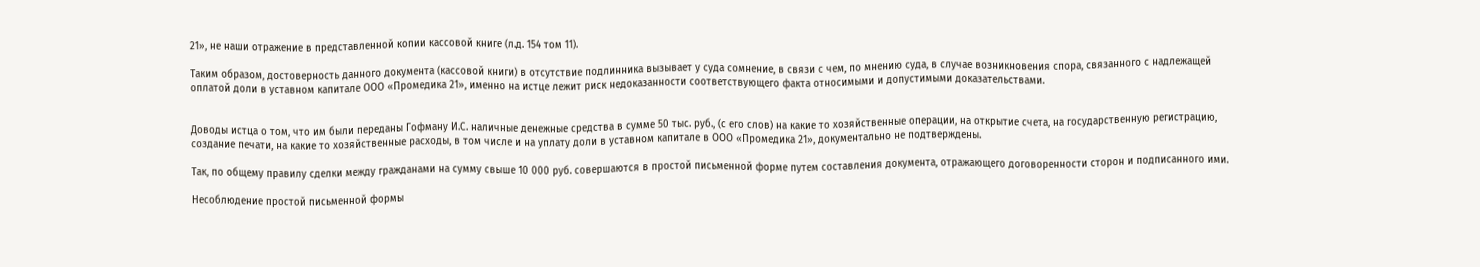21», не наши отражение в представленной копии кассовой книге (л.д. 154 том 11).

Таким образом, достоверность данного документа (кассовой книги) в отсутствие подлинника вызывает у суда сомнение, в связи с чем, по мнению суда, в случае возникновения спора, связанного с надлежащей оплатой доли в уставном капитале ООО «Промедика 21», именно на истце лежит риск недоказанности соответствующего факта относимыми и допустимыми доказательствами.


Доводы истца о том, что им были переданы Гофману И.С. наличные денежные средства в сумме 50 тыс. руб., (с его слов) на какие то хозяйственные операции, на открытие счета, на государственную регистрацию, создание печати, на какие то хозяйственные расходы, в том числе и на уплату доли в уставном капитале в ООО «Промедика 21», документально не подтверждены.

Так, по общему правилу сделки между гражданами на сумму свыше 10 000 руб. совершаются в простой письменной форме путем составления документа, отражающего договоренности сторон и подписанного ими.

Несоблюдение простой письменной формы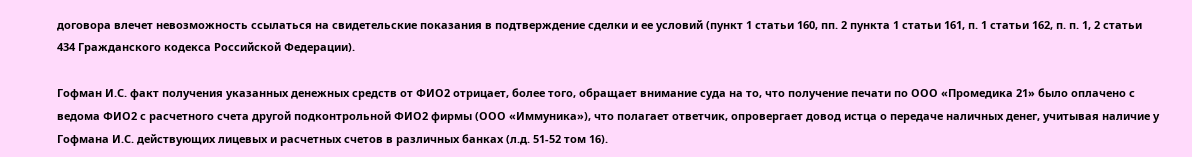договора влечет невозможность ссылаться на свидетельские показания в подтверждение сделки и ее условий (пункт 1 статьи 160, пп. 2 пункта 1 статьи 161, п. 1 статьи 162, п. п. 1, 2 статьи 434 Гражданского кодекса Российской Федерации).

Гофман И.С. факт получения указанных денежных средств от ФИО2 отрицает, более того, обращает внимание суда на то, что получение печати по ООО «Промедика 21» было оплачено с ведома ФИО2 с расчетного счета другой подконтрольной ФИО2 фирмы (ООО «Иммуника»), что полагает ответчик, опровергает довод истца о передаче наличных денег, учитывая наличие у Гофмана И.С. действующих лицевых и расчетных счетов в различных банках (л.д. 51-52 том 16).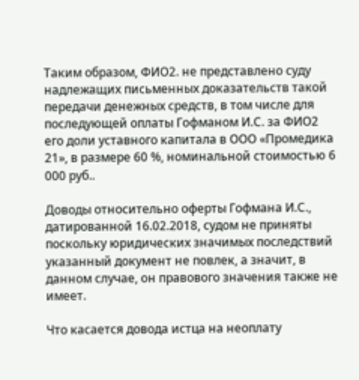Таким образом, ФИО2. не представлено суду надлежащих письменных доказательств такой передачи денежных средств, в том числе для последующей оплаты Гофманом И.С. за ФИО2 его доли уставного капитала в ООО «Промедика 21», в размере 60 %, номинальной стоимостью 6 000 руб..

Доводы относительно оферты Гофмана И.С., датированной 16.02.2018, судом не приняты поскольку юридических значимых последствий указанный документ не повлек, а значит, в данном случае, он правового значения также не имеет.

Что касается довода истца на неоплату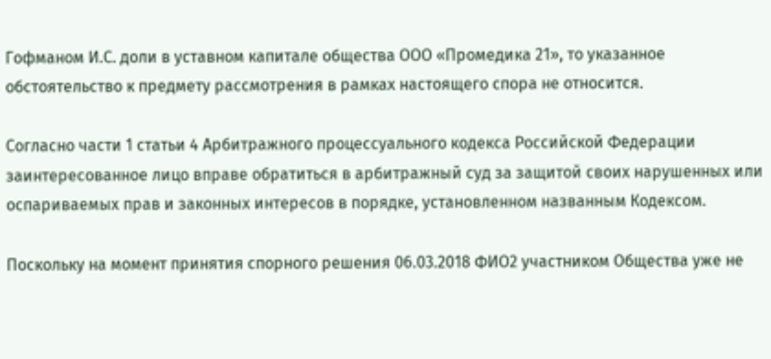Гофманом И.С. доли в уставном капитале общества ООО «Промедика 21», то указанное обстоятельство к предмету рассмотрения в рамках настоящего спора не относится.

Согласно части 1 статьи 4 Арбитражного процессуального кодекса Российской Федерации заинтересованное лицо вправе обратиться в арбитражный суд за защитой своих нарушенных или оспариваемых прав и законных интересов в порядке, установленном названным Кодексом.

Поскольку на момент принятия спорного решения 06.03.2018 ФИО2 участником Общества уже не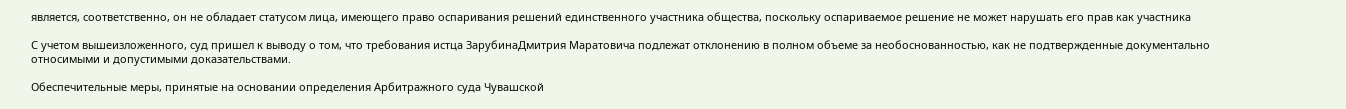является, соответственно, он не обладает статусом лица, имеющего право оспаривания решений единственного участника общества, поскольку оспариваемое решение не может нарушать его прав как участника

С учетом вышеизложенного, суд пришел к выводу о том, что требования истца ЗарубинаДмитрия Маратовича подлежат отклонению в полном объеме за необоснованностью, как не подтвержденные документально относимыми и допустимыми доказательствами.

Обеспечительные меры, принятые на основании определения Арбитражного суда Чувашской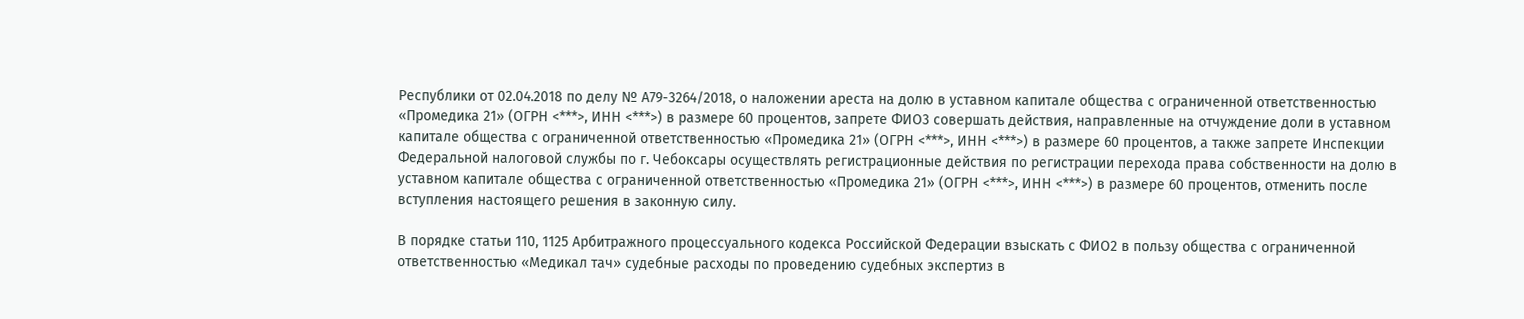Республики от 02.04.2018 по делу № А79-3264/2018, о наложении ареста на долю в уставном капитале общества с ограниченной ответственностью «Промедика 21» (ОГРН <***>, ИНН <***>) в размере 60 процентов, запрете ФИО3 совершать действия, направленные на отчуждение доли в уставном капитале общества с ограниченной ответственностью «Промедика 21» (ОГРН <***>, ИНН <***>) в размере 60 процентов, а также запрете Инспекции Федеральной налоговой службы по г. Чебоксары осуществлять регистрационные действия по регистрации перехода права собственности на долю в уставном капитале общества с ограниченной ответственностью «Промедика 21» (ОГРН <***>, ИНН <***>) в размере 60 процентов, отменить после вступления настоящего решения в законную силу.

В порядке статьи 110, 1125 Арбитражного процессуального кодекса Российской Федерации взыскать с ФИО2 в пользу общества с ограниченной ответственностью «Медикал тач» судебные расходы по проведению судебных экспертиз в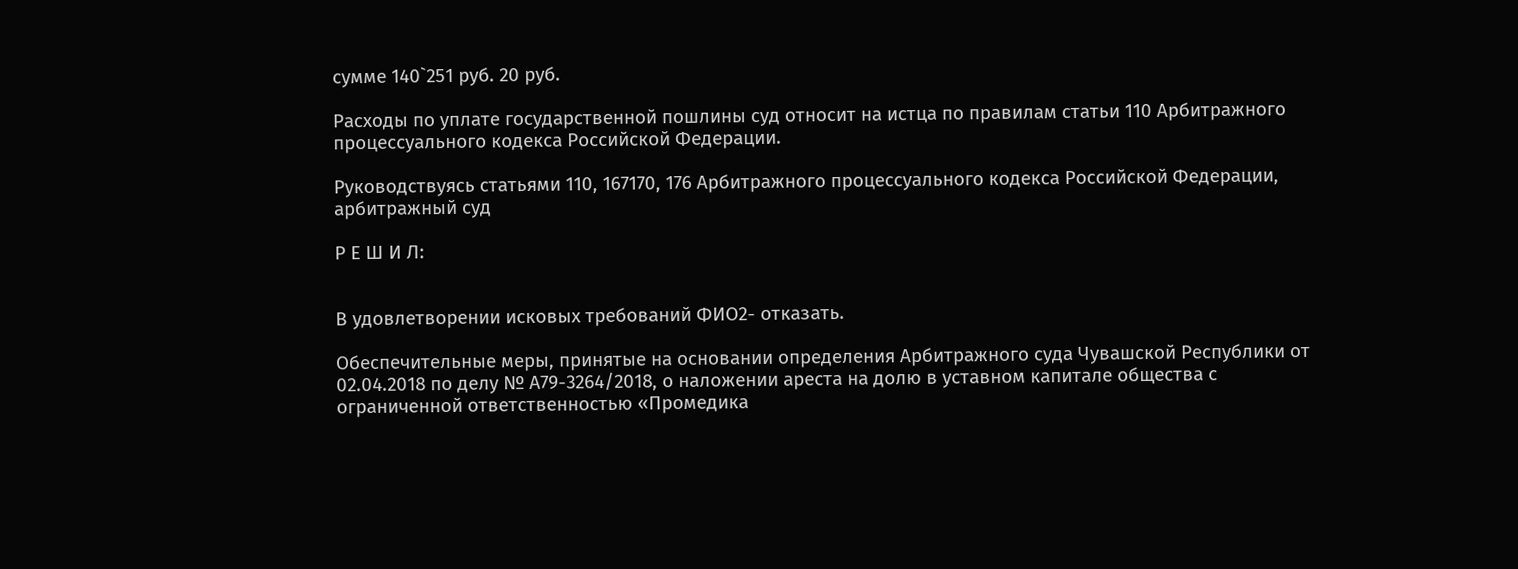сумме 140`251 руб. 20 руб.

Расходы по уплате государственной пошлины суд относит на истца по правилам статьи 110 Арбитражного процессуального кодекса Российской Федерации.

Руководствуясь статьями 110, 167170, 176 Арбитражного процессуального кодекса Российской Федерации, арбитражный суд

Р Е Ш И Л:


В удовлетворении исковых требований ФИО2- отказать.

Обеспечительные меры, принятые на основании определения Арбитражного суда Чувашской Республики от 02.04.2018 по делу № А79-3264/2018, о наложении ареста на долю в уставном капитале общества с ограниченной ответственностью «Промедика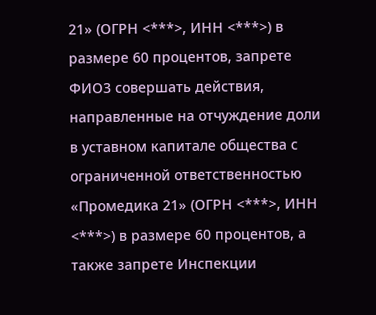21» (ОГРН <***>, ИНН <***>) в размере 60 процентов, запрете ФИО3 совершать действия, направленные на отчуждение доли в уставном капитале общества с ограниченной ответственностью «Промедика 21» (ОГРН <***>, ИНН <***>) в размере 60 процентов, а также запрете Инспекции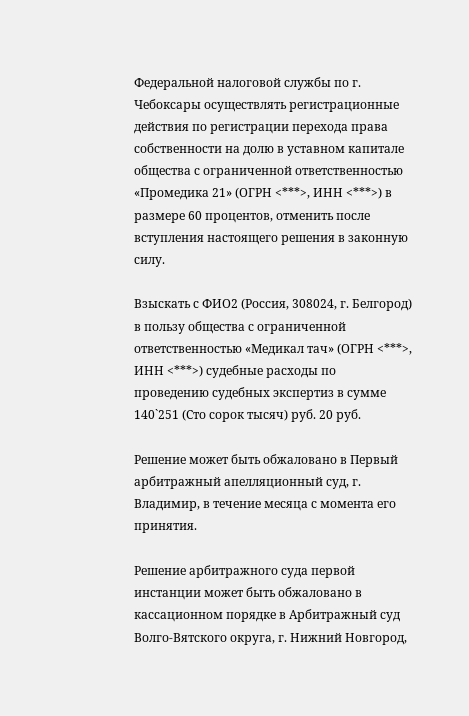Федеральной налоговой службы по г. Чебоксары осуществлять регистрационные действия по регистрации перехода права собственности на долю в уставном капитале общества с ограниченной ответственностью «Промедика 21» (ОГРН <***>, ИНН <***>) в размере 60 процентов, отменить после вступления настоящего решения в законную силу.

Взыскать с ФИО2 (Россия, 308024, г. Белгород) в пользу общества с ограниченной ответственностью «Медикал тач» (ОГРН <***>, ИНН <***>) судебные расходы по проведению судебных экспертиз в сумме 140`251 (Сто сорок тысяч) руб. 20 руб.

Решение может быть обжаловано в Первый арбитражный апелляционный суд, г. Владимир, в течение месяца с момента его принятия.

Решение арбитражного суда первой инстанции может быть обжаловано в кассационном порядке в Арбитражный суд Волго-Вятского округа, г. Нижний Новгород,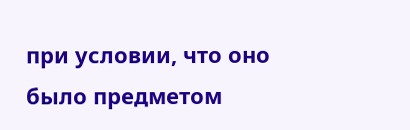при условии, что оно было предметом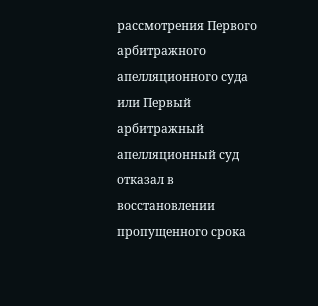рассмотрения Первого арбитражного апелляционного суда или Первый арбитражный апелляционный суд отказал в восстановлении пропущенного срока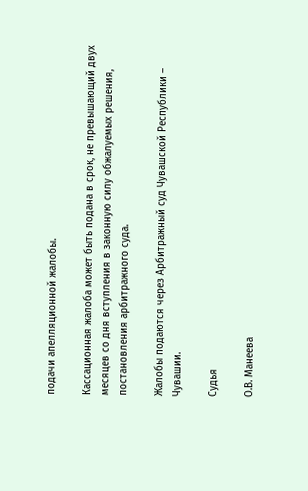подачи апелляционной жалобы.

Кассационная жалоба может быть подана в срок, не превышающий двух месяцев со дня вступления в законную силу обжалуемых решения, постановления арбитражного суда.

Жалобы подаются через Арбитражный суд Чувашской Республики – Чувашии.

Судья

О.В. Манеева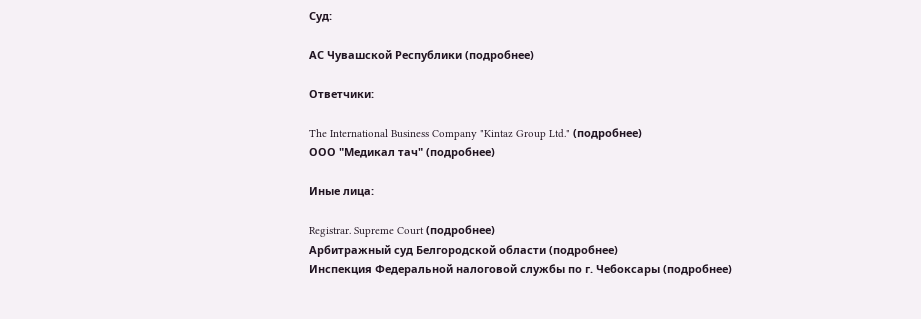Суд:

АС Чувашской Республики (подробнее)

Ответчики:

The International Business Company "Kintaz Group Ltd." (подробнее)
ООО "Медикал тач" (подробнее)

Иные лица:

Registrar. Supreme Court (подробнее)
Арбитражный суд Белгородской области (подробнее)
Инспекция Федеральной налоговой службы по г. Чебоксары (подробнее)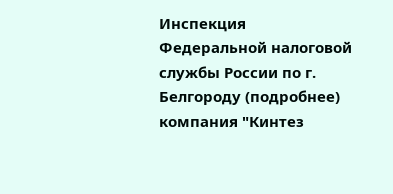Инспекция Федеральной налоговой службы России по г. Белгороду (подробнее)
компания "Кинтез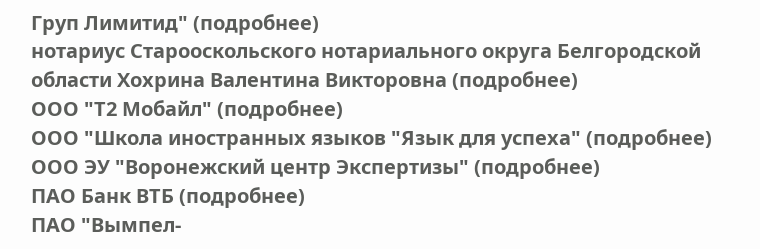Груп Лимитид" (подробнее)
нотариус Старооскольского нотариального округа Белгородской области Хохрина Валентина Викторовна (подробнее)
ООО "Т2 Мобайл" (подробнее)
ООО "Школа иностранных языков "Язык для успеха" (подробнее)
ООО ЭУ "Воронежский центр Экспертизы" (подробнее)
ПАО Банк ВТБ (подробнее)
ПАО "Вымпел-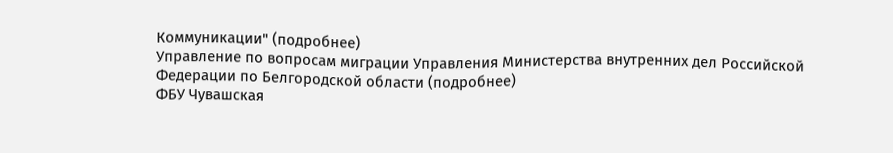Коммуникации" (подробнее)
Управление по вопросам миграции Управления Министерства внутренних дел Российской Федерации по Белгородской области (подробнее)
ФБУ Чувашская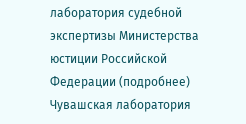лаборатория судебной экспертизы Министерства юстиции Российской Федерации (подробнее)
Чувашская лаборатория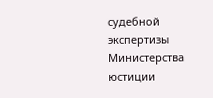судебной экспертизы Министерства юстиции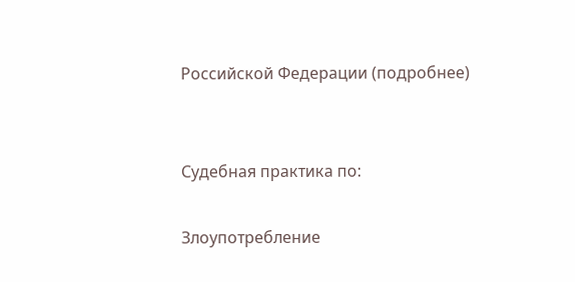Российской Федерации (подробнее)


Судебная практика по:

Злоупотребление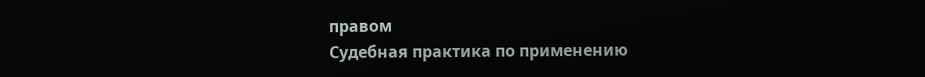правом
Судебная практика по применению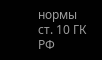нормы ст. 10 ГК РФ